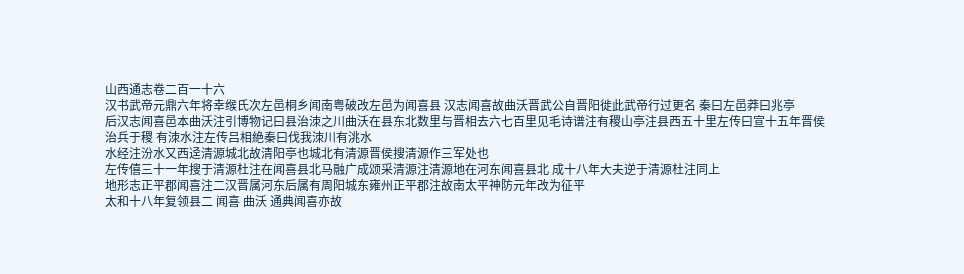山西通志卷二百一十六
汉书武帝元鼎六年将幸缑氏次左邑桐乡闻南粤破改左邑为闻喜县 汉志闻喜故曲沃晋武公自晋阳徙此武帝行过更名 秦曰左邑莽曰兆亭
后汉志闻喜邑本曲沃注引博物记曰县治洓之川曲沃在县东北数里与晋相去六七百里见毛诗谱注有稷山亭注县西五十里左传曰宣十五年晋侯
治兵于稷 有洓水注左传吕相絶秦曰伐我洓川有洮水
水经注汾水又西迳清源城北故清阳亭也城北有清源晋侯搜清源作三军处也
左传僖三十一年搜于清源杜注在闻喜县北马融广成颂采清源注清源地在河东闻喜县北 成十八年大夫逆于清源杜注同上
地形志正平郡闻喜注二汉晋属河东后属有周阳城东雍州正平郡注故南太平神防元年改为征平
太和十八年复领县二 闻喜 曲沃 通典闻喜亦故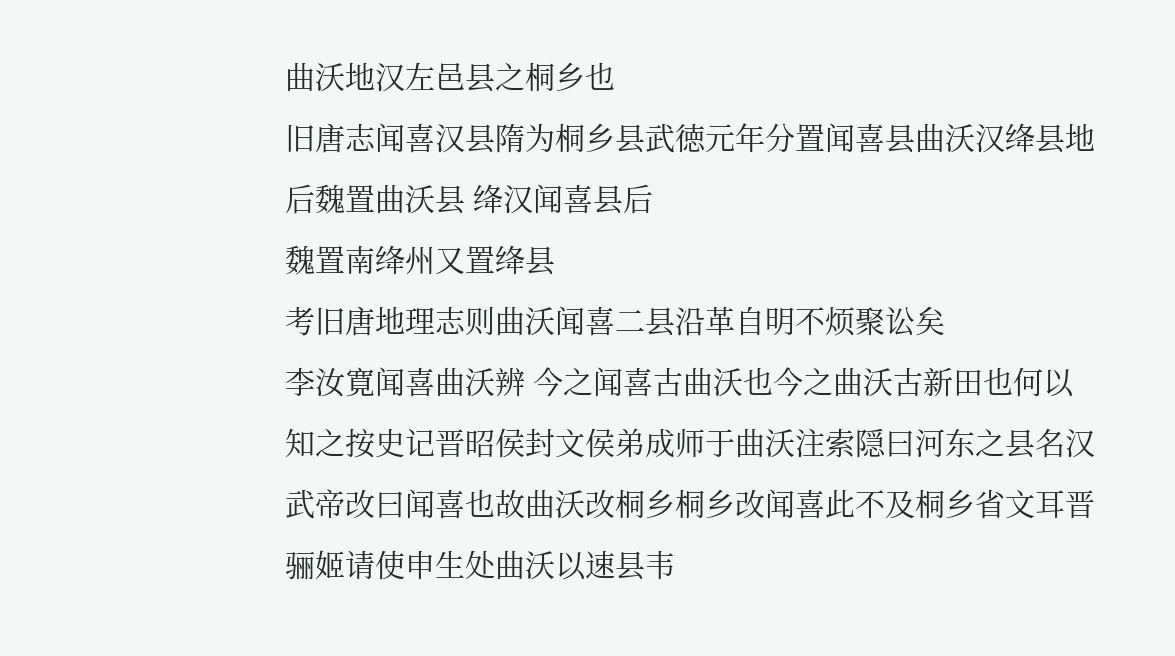曲沃地汉左邑县之桐乡也
旧唐志闻喜汉县隋为桐乡县武徳元年分置闻喜县曲沃汉绛县地后魏置曲沃县 绛汉闻喜县后
魏置南绛州又置绛县
考旧唐地理志则曲沃闻喜二县沿革自明不烦聚讼矣
李汝寛闻喜曲沃辨 今之闻喜古曲沃也今之曲沃古新田也何以知之按史记晋昭侯封文侯弟成师于曲沃注索隠曰河东之县名汉武帝改曰闻喜也故曲沃改桐乡桐乡改闻喜此不及桐乡省文耳晋骊姬请使申生处曲沃以速县韦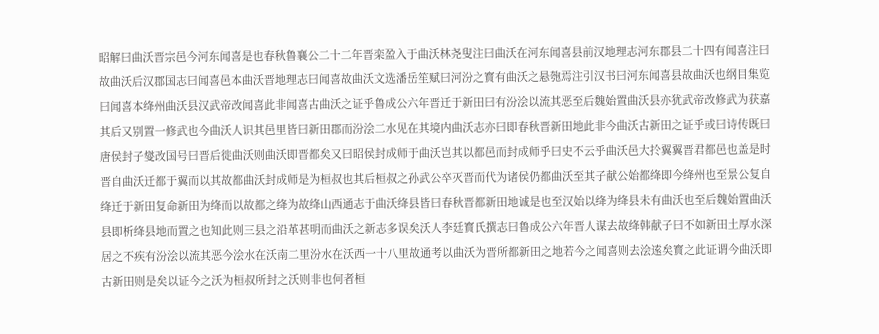昭解曰曲沃晋宗邑今河东闻喜是也春秋鲁襄公二十二年晋栾盈入于曲沃林尧叟注曰曲沃在河东闻喜县前汉地理志河东郡县二十四有闻喜注曰故曲沃后汉郡国志曰闻喜邑本曲沃晋地理志曰闻喜故曲沃文选潘岳笙赋曰河汾之寳有曲沃之悬匏焉注引汉书曰河东闻喜县故曲沃也纲目集览曰闻喜本绛州曲沃县汉武帝改闻喜此非闻喜古曲沃之证乎鲁成公六年晋迁于新田曰有汾浍以流其恶至后魏始置曲沃县亦犹武帝改修武为获嘉其后又别置一修武也今曲沃人识其邑里皆曰新田郡而汾浍二水见在其境内曲沃志亦曰即春秋晋新田地此非今曲沃古新田之证乎或曰诗传既曰唐侯封子燮改国号曰晋后徙曲沃则曲沃即晋都矣又曰昭侯封成师于曲沃岂其以都邑而封成师乎曰史不云乎曲沃邑大扵翼翼晋君都邑也盖是时晋自曲沃迁都于翼而以其故都曲沃封成师是为桓叔也其后桓叔之孙武公卒灭晋而代为诸侯仍都曲沃至其子献公始都绛即今绛州也至景公复自绛迁于新田复命新田为绛而以故都之绛为故绛山西通志于曲沃绛县皆曰春秋晋都新田地诚是也至汉始以绛为绛县未有曲沃也至后魏始置曲沃县即析绛县地而置之也知此则三县之沿革甚明而曲沃之新志多误矣沃人李廷寳氏撰志曰鲁成公六年晋人谋去故绛韩献子曰不如新田土厚水深居之不疾有汾浍以流其恶今浍水在沃南二里汾水在沃西一十八里故通考以曲沃为晋所都新田之地若今之闻喜则去浍逺矣寳之此证谓今曲沃即古新田则是矣以证今之沃为桓叔所封之沃则非也何者桓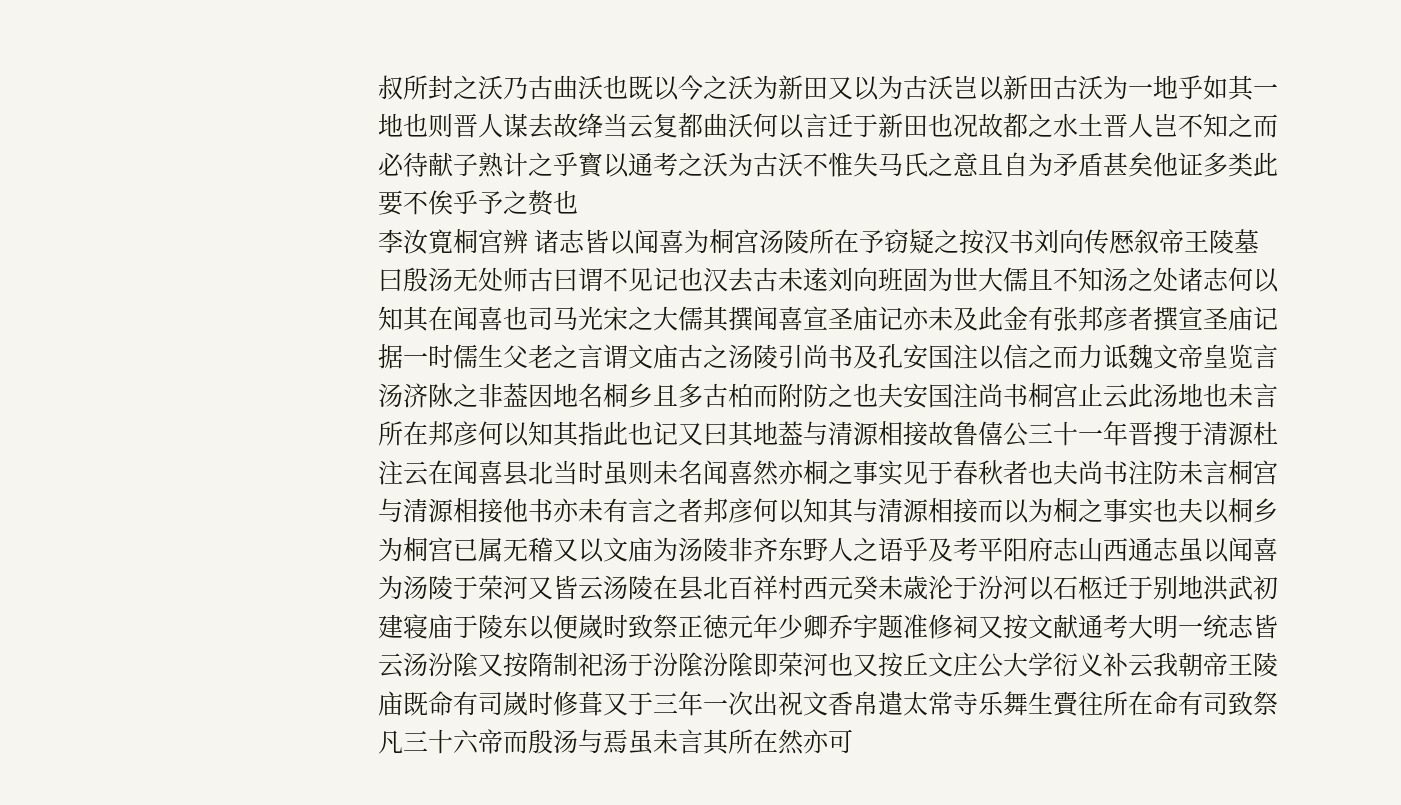叔所封之沃乃古曲沃也既以今之沃为新田又以为古沃岂以新田古沃为一地乎如其一地也则晋人谋去故绛当云复都曲沃何以言迁于新田也况故都之水土晋人岂不知之而必待献子熟计之乎寳以通考之沃为古沃不惟失马氏之意且自为矛盾甚矣他证多类此要不俟乎予之赘也
李汝寛桐宫辨 诸志皆以闻喜为桐宫汤陵所在予窃疑之按汉书刘向传厯叙帝王陵墓曰殷汤无处师古曰谓不见记也汉去古未逺刘向班固为世大儒且不知汤之处诸志何以知其在闻喜也司马光宋之大儒其撰闻喜宣圣庙记亦未及此金有张邦彦者撰宣圣庙记据一时儒生父老之言谓文庙古之汤陵引尚书及孔安国注以信之而力诋魏文帝皇览言汤济阥之非葢因地名桐乡且多古柏而附防之也夫安国注尚书桐宫止云此汤地也未言所在邦彦何以知其指此也记又曰其地葢与清源相接故鲁僖公三十一年晋搜于清源杜注云在闻喜县北当时虽则未名闻喜然亦桐之事实见于春秋者也夫尚书注防未言桐宫与清源相接他书亦未有言之者邦彦何以知其与清源相接而以为桐之事实也夫以桐乡为桐宫已属无稽又以文庙为汤陵非齐东野人之语乎及考平阳府志山西通志虽以闻喜为汤陵于荣河又皆云汤陵在县北百祥村西元癸未歳沦于汾河以石柩迁于别地洪武初建寝庙于陵东以便嵗时致祭正徳元年少卿乔宇题准修祠又按文献通考大明一统志皆云汤汾隂又按隋制祀汤于汾隂汾隂即荣河也又按丘文庄公大学衍义补云我朝帝王陵庙既命有司嵗时修葺又于三年一次出祝文香帛遣太常寺乐舞生賷往所在命有司致祭凡三十六帝而殷汤与焉虽未言其所在然亦可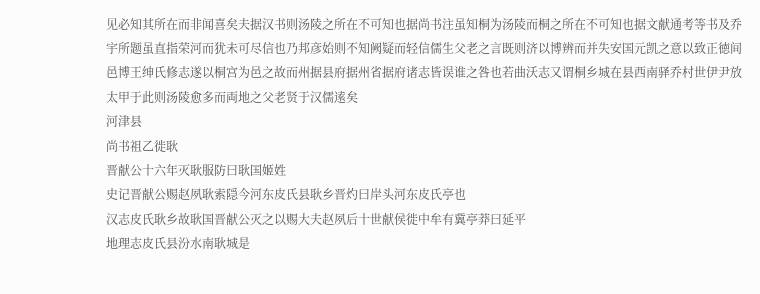见必知其所在而非闻喜矣夫据汉书则汤陵之所在不可知也据尚书注虽知桐为汤陵而桐之所在不可知也据文献通考等书及乔宇所题虽直指荣河而犹未可尽信也乃邦彦始则不知阙疑而轻信儒生父老之言既则济以博辨而并失安国元凯之意以致正徳间邑博王绅氏修志遂以桐宫为邑之故而州据县府据州省据府诸志皆误谁之咎也若曲沃志又谓桐乡城在县西南驿乔村世伊尹放太甲于此则汤陵愈多而両地之父老贤于汉儒逺矣
河津县
尚书祖乙徙耿
晋献公十六年灭耿服防曰耿国姬姓
史记晋献公赐赵夙耿索隠今河东皮氏县耿乡晋灼曰岸头河东皮氏亭也
汉志皮氏耿乡故耿国晋献公灭之以赐大夫赵夙后十世献侯徙中牟有冀亭莽曰延平
地理志皮氏县汾水南耿城是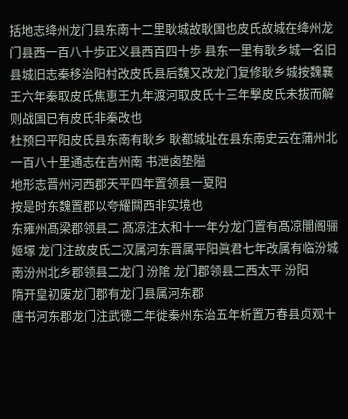括地志绛州龙门县东南十二里耿城故耿国也皮氏故城在绛州龙门县西一百八十歩正义县西百四十歩 县东一里有耿乡城一名旧县城旧志秦移治阳村改皮氏县后魏又改龙门复修耿乡城按魏襄王六年秦取皮氏焦恵王九年渡河取皮氏十三年撃皮氏未拔而解则战国已有皮氏非秦改也
杜预曰平阳皮氏县东南有耿乡 耿都城址在县东南史云在蒲州北一百八十里通志在吉州南 书泄卤垫隘
地形志晋州河西郡天平四年置领县一夏阳
按是时东魏置郡以夸耀闗西非实境也
东雍州髙梁郡领县二 髙凉注太和十一年分龙门置有髙凉闇阁骊姬塜 龙门注故皮氏二汉属河东晋属平阳眞君七年改属有临汾城
南汾州北乡郡领县二龙门 汾隂 龙门郡领县二西太平 汾阳
隋开皇初废龙门郡有龙门县属河东郡
唐书河东郡龙门注武徳二年徙秦州东治五年析置万春县贞观十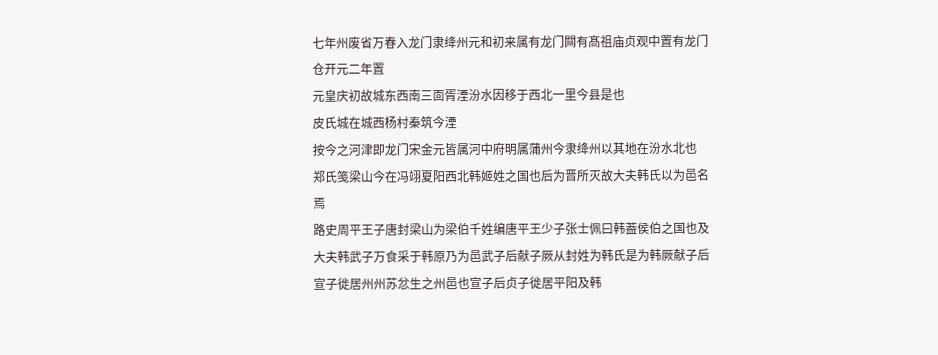七年州废省万春入龙门隶绛州元和初来属有龙门闗有髙祖庙贞观中置有龙门仓开元二年置
元皇庆初故城东西南三靣胥湮汾水因移于西北一里今县是也
皮氏城在城西杨村秦筑今湮
按今之河津即龙门宋金元皆属河中府明属蒲州今隶绛州以其地在汾水北也
郑氏笺梁山今在冯翊夏阳西北韩姬姓之国也后为晋所灭故大夫韩氏以为邑名焉
路史周平王子唐封梁山为梁伯千姓编唐平王少子张士佩曰韩葢侯伯之国也及大夫韩武子万食采于韩原乃为邑武子后献子厥从封姓为韩氏是为韩厥献子后宣子徙居州州苏忿生之州邑也宣子后贞子徙居平阳及韩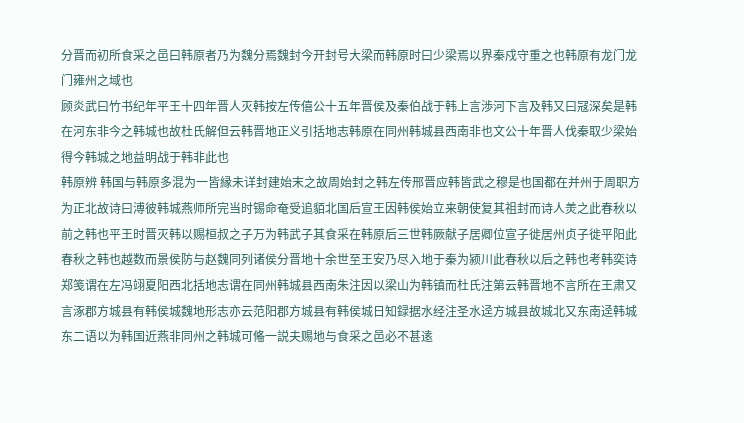分晋而初所食采之邑曰韩原者乃为魏分焉魏封今开封号大梁而韩原时曰少梁焉以界秦戍守重之也韩原有龙门龙门雍州之域也
顾炎武曰竹书纪年平王十四年晋人灭韩按左传僖公十五年晋侯及秦伯战于韩上言渉河下言及韩又曰冦深矣是韩在河东非今之韩城也故杜氏解但云韩晋地正义引括地志韩原在同州韩城县西南非也文公十年晋人伐秦取少梁始得今韩城之地益明战于韩非此也
韩原辨 韩国与韩原多混为一皆縁未详封建始末之故周始封之韩左传邢晋应韩皆武之穆是也国都在并州于周职方为正北故诗曰溥彼韩城燕师所完当时锡命奄受追貊北国后宣王因韩侯始立来朝使复其祖封而诗人羙之此春秋以前之韩也平王时晋灭韩以赐桓叔之子万为韩武子其食采在韩原后三世韩厥献子居卿位宣子徙居州贞子徙平阳此春秋之韩也越数而景侯防与赵魏同列诸侯分晋地十余世至王安乃尽入地于秦为颍川此春秋以后之韩也考韩奕诗郑笺谓在左冯翊夏阳西北括地志谓在同州韩城县西南朱注因以梁山为韩镇而杜氏注第云韩晋地不言所在王肃又言涿郡方城县有韩侯城魏地形志亦云范阳郡方城县有韩侯城日知録据水经注圣水迳方城县故城北又东南迳韩城东二语以为韩国近燕非同州之韩城可偹一説夫赐地与食采之邑必不甚逺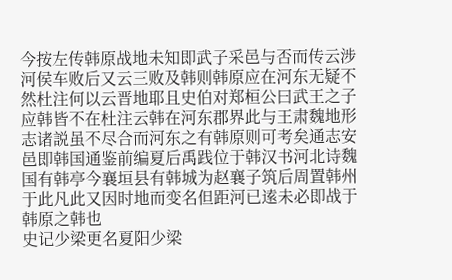今按左传韩原战地未知即武子采邑与否而传云涉河侯车败后又云三败及韩则韩原应在河东无疑不然杜注何以云晋地耶且史伯对郑桓公曰武王之子应韩皆不在杜注云韩在河东郡界此与王肃魏地形志诸説虽不尽合而河东之有韩原则可考矣通志安邑即韩国通鉴前编夏后禹践位于韩汉书河北诗魏国有韩亭今襄垣县有韩城为赵襄子筑后周置韩州于此凡此又因时地而变名但距河已逺未必即战于韩原之韩也
史记少梁更名夏阳少梁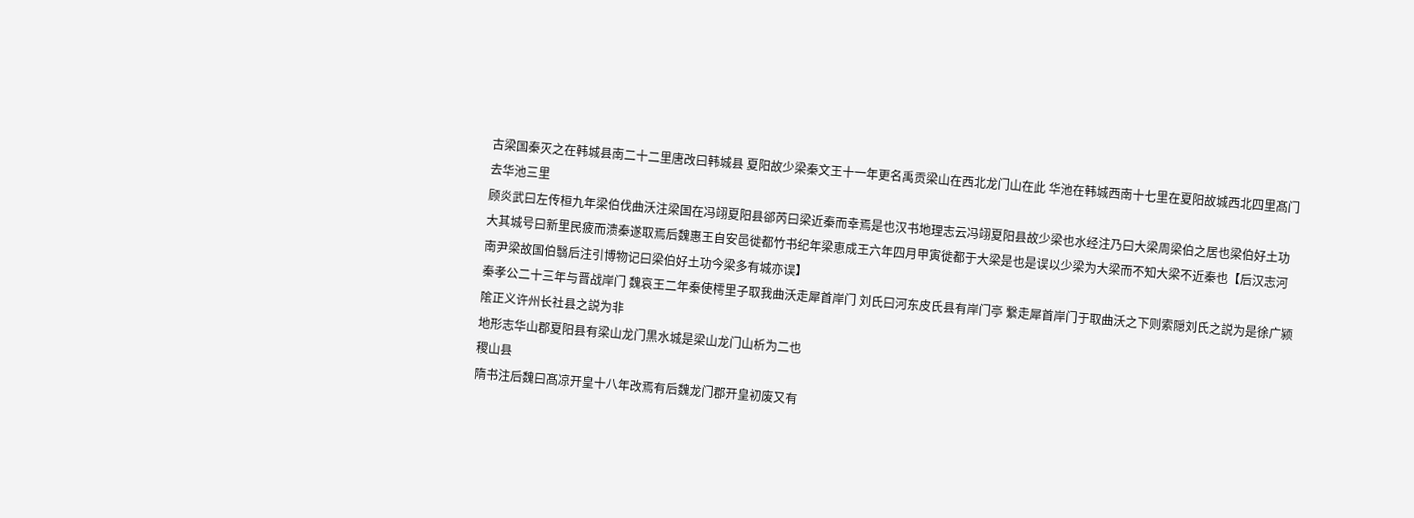古梁国秦灭之在韩城县南二十二里唐改曰韩城县 夏阳故少梁秦文王十一年更名禹贡梁山在西北龙门山在此 华池在韩城西南十七里在夏阳故城西北四里髙门去华池三里
顾炎武曰左传桓九年梁伯伐曲沃注梁国在冯翊夏阳县郤芮曰梁近秦而幸焉是也汉书地理志云冯翊夏阳县故少梁也水经注乃曰大梁周梁伯之居也梁伯好土功大其城号曰新里民疲而溃秦遂取焉后魏惠王自安邑徙都竹书纪年梁恵成王六年四月甲寅徙都于大梁是也是误以少梁为大梁而不知大梁不近秦也【后汉志河南尹梁故国伯翳后注引博物记曰梁伯好土功今梁多有城亦误】
秦孝公二十三年与晋战岸门 魏哀王二年秦使樗里子取我曲沃走犀首岸门 刘氏曰河东皮氏县有岸门亭 繋走犀首岸门于取曲沃之下则索隠刘氏之説为是徐广颍隂正义许州长社县之説为非
地形志华山郡夏阳县有梁山龙门黒水城是梁山龙门山析为二也
稷山县
隋书注后魏曰髙凉开皇十八年改焉有后魏龙门郡开皇初废又有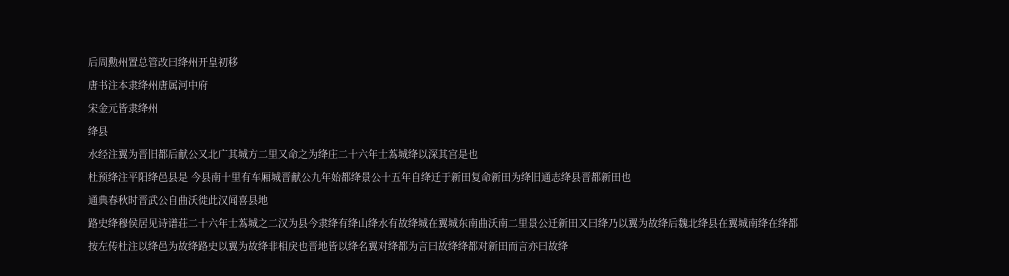后周勲州置总管改曰绛州开皇初移
唐书注本隶绛州唐属河中府
宋金元皆隶绛州
绛县
水经注翼为晋旧都后献公又北广其城方二里又命之为绛庄二十六年士蒍城绛以深其宫是也
杜预绛注平阳绛邑县是 今县南十里有车厢城晋献公九年始都绛景公十五年自绛迁于新田复命新田为绛旧通志绛县晋都新田也
通典春秋时晋武公自曲沃徙此汉闻喜县地
路史绛穆侯居见诗谱荘二十六年士蒍城之二汉为县今隶绛有绛山绛水有故绛城在翼城东南曲沃南二里景公迁新田又曰绛乃以翼为故绛后魏北绛县在翼城南绛在绛都
按左传杜注以绛邑为故绛路史以翼为故绛非相戾也晋地皆以绛名翼对绛都为言曰故绛绛都对新田而言亦曰故绛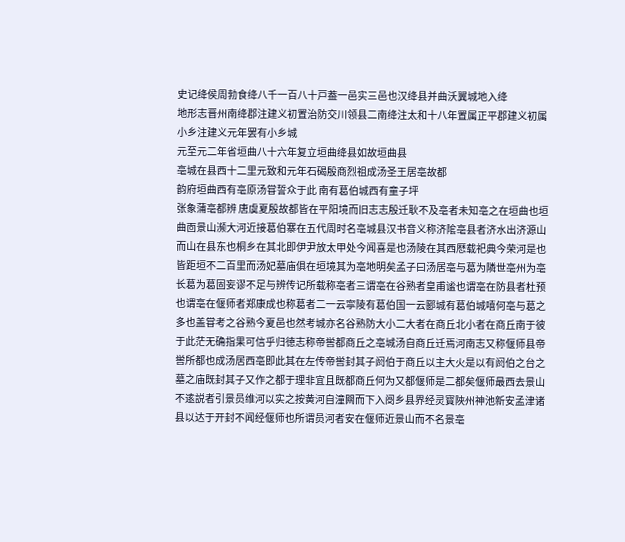史记绛侯周勃食绛八千一百八十戸葢一邑实三邑也汉绛县并曲沃翼城地入绛
地形志晋州南绛郡注建义初置治防交川领县二南绛注太和十八年置属正平郡建义初属 小乡注建义元年罢有小乡城
元至元二年省垣曲八十六年复立垣曲绛县如故垣曲县
亳城在县西十二里元致和元年石碣殷商烈祖成汤圣王居亳故都
韵府垣曲西有亳原汤甞誓众于此 南有葛伯城西有童子坪
张象蒲亳都辨 唐虞夏殷故都皆在平阳境而旧志志殷迁耿不及亳者未知亳之在垣曲也垣曲靣景山濒大河近接葛伯寨在五代周时名亳城县汉书音义称济隂亳县者济水出济源山而山在县东也桐乡在其北即伊尹放太甲处今闻喜是也汤陵在其西厯载祀典今荣河是也皆距垣不二百里而汤妃墓庙俱在垣境其为亳地明矣孟子曰汤居亳与葛为隣世亳州为亳长葛为葛固妄谬不足与辨传记所载称亳者三谓亳在谷熟者皇甫谧也谓亳在防县者杜预也谓亳在偃师者郑康成也称葛者二一云寜陵有葛伯国一云郾城有葛伯城嘻何亳与葛之多也盖甞考之谷熟今夏邑也然考城亦名谷熟防大小二大者在商丘北小者在商丘南于彼于此茫无确指果可信乎归徳志称帝喾都商丘之亳城汤自商丘迁焉河南志又称偃师县帝喾所都也成汤居西亳即此其在左传帝喾封其子阏伯于商丘以主大火是以有阏伯之台之墓之庙既封其子又作之都于理非宜且既都商丘何为又都偃师是二都矣偃师最西去景山不逺説者引景员维河以实之按黄河自潼闗而下入阌乡县界经灵寳陜州神池新安孟津诸县以达于开封不闻经偃师也所谓员河者安在偃师近景山而不名景亳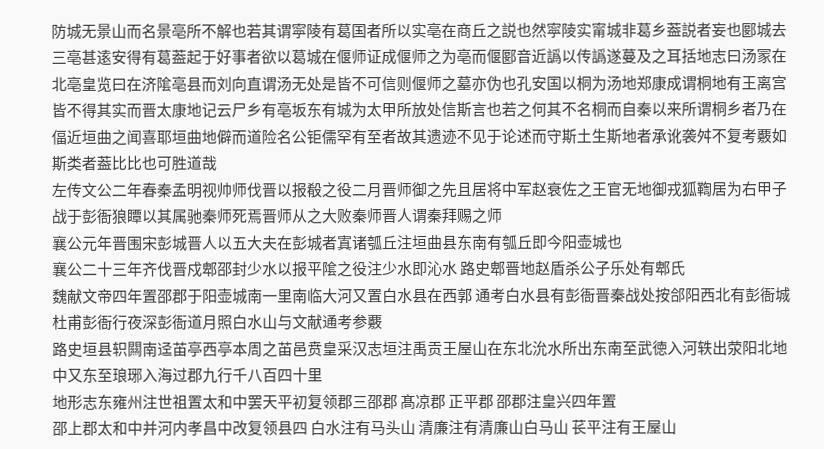防城无景山而名景亳所不解也若其谓寜陵有葛国者所以实亳在商丘之説也然寜陵实甯城非葛乡葢説者妄也郾城去三亳甚逺安得有葛葢起于好事者欲以葛城在偃师证成偃师之为亳而偃郾音近譌以传譌遂蔓及之耳括地志曰汤冡在北亳皇览曰在济隂亳县而刘向直谓汤无处是皆不可信则偃师之墓亦伪也孔安国以桐为汤地郑康成谓桐地有王离宫皆不得其实而晋太康地记云尸乡有亳坂东有城为太甲所放处信斯言也若之何其不名桐而自秦以来所谓桐乡者乃在偪近垣曲之闻喜耶垣曲地僻而道险名公钜儒罕有至者故其遗迹不见于论述而守斯土生斯地者承讹袭舛不复考覈如斯类者葢比比也可胜道哉
左传文公二年春秦孟明视帅师伐晋以报殽之役二月晋师御之先且居将中军赵衰佐之王官无地御戎狐鞫居为右甲子战于彭衙狼瞫以其属驰秦师死焉晋师从之大败秦师晋人谓秦拜赐之师
襄公元年晋围宋彭城晋人以五大夫在彭城者寘诸瓠丘注垣曲县东南有瓠丘即今阳壶城也
襄公二十三年齐伐晋戍郫邵封少水以报平隂之役注少水即沁水 路史郫晋地赵盾杀公子乐处有郫氏
魏献文帝四年置邵郡于阳壶城南一里南临大河又置白水县在西郭 通考白水县有彭衙晋秦战处按郃阳西北有彭衙城杜甫彭衙行夜深彭衙道月照白水山与文献通考参覈
路史垣县轵闗南迳苖亭西亭本周之苖邑贲皇采汉志垣注禹贡王屋山在东北沇水所出东南至武徳入河轶出荥阳北地中又东至琅琊入海过郡九行千八百四十里
地形志东雍州注世祖置太和中罢天平初复领郡三邵郡 髙凉郡 正平郡 邵郡注皇兴四年置
邵上郡太和中并河内孝昌中改复领县四 白水注有马头山 清廉注有清廉山白马山 苌平注有王屋山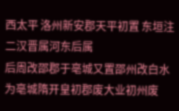西太平 洛州新安郡天平初置 东垣注二汉晋属河东后属
后周改邵郡于亳城又置邵州改白水为亳城隋开皇初郡废大业初州废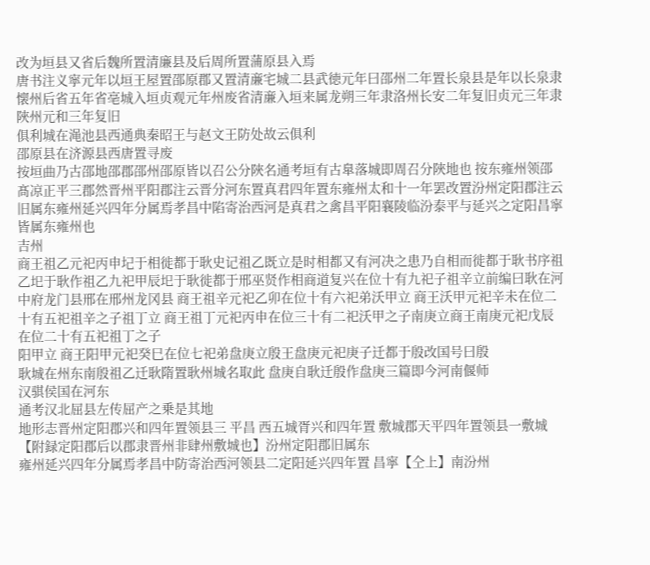改为垣县又省后魏所置清廉县及后周所置蒲原县入焉
唐书注义寜元年以垣王屋置邵原郡又置清亷宅城二县武徳元年曰邵州二年置长泉县是年以长泉隶懐州后省五年省亳城入垣贞观元年州废省清亷入垣来属龙朔三年隶洛州长安二年复旧贞元三年隶陜州元和三年复旧
俱利城在渑池县西通典秦昭王与赵文王防处故云俱利
邵原县在济源县西唐置寻废
按垣曲乃古邵地邵郡邵州邵原皆以召公分陜名通考垣有古臯落城即周召分陜地也 按东雍州领邵髙凉正平三郡然晋州平阳郡注云晋分河东置真君四年置东雍州太和十一年罢改置汾州定阳郡注云旧属东雍州延兴四年分属焉孝昌中陷寄治西河是真君之禽昌平阳襄陵临汾泰平与延兴之定阳昌寜皆属东雍州也
吉州
商王祖乙元祀丙申圮于相徙都于耿史记祖乙既立是时相都又有河决之患乃自相而徙都于耿书序祖乙圯于耿作祖乙九祀甲辰圯于耿徙都于邢巫贤作相商道复兴在位十有九祀子祖辛立前编曰耿在河中府龙门县邢在邢州龙冈县 商王祖辛元祀乙卯在位十有六祀弟沃甲立 商王沃甲元祀辛未在位二十有五祀祖辛之子祖丁立 商王祖丁元祀丙申在位三十有二祀沃甲之子南庚立商王南庚元祀戊辰在位二十有五祀祖丁之子
阳甲立 商王阳甲元祀癸巳在位七祀弟盘庚立殷王盘庚元祀庚子迁都于殷改国号曰殷
耿城在州东南殷祖乙迁耿隋置耿州城名取此 盘庚自耿迁殷作盘庚三篇即今河南偃师
汉骐侯国在河东
通考汉北屈县左传屈产之乗是其地
地形志晋州定阳郡兴和四年置领县三 平昌 西五城胥兴和四年置 敷城郡天平四年置领县一敷城【附録定阳郡后以郡隶晋州非肆州敷城也】汾州定阳郡旧属东
雍州延兴四年分属焉孝昌中防寄治西河领县二定阳延兴四年置 昌寜【仝上】南汾州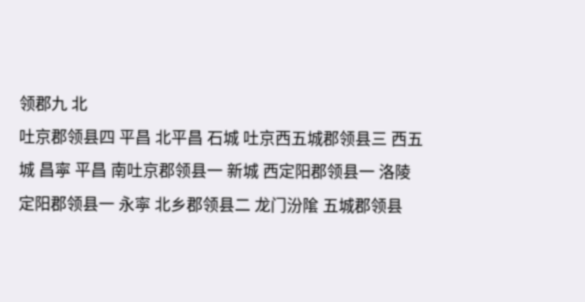领郡九 北
吐京郡领县四 平昌 北平昌 石城 吐京西五城郡领县三 西五城 昌寜 平昌 南吐京郡领县一 新城 西定阳郡领县一 洛陵定阳郡领县一 永寜 北乡郡领县二 龙门汾隂 五城郡领县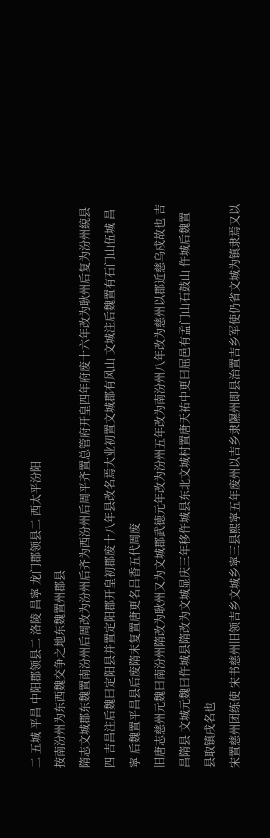二 五城 平昌 中阳郡领县二 洛陵 昌寜 龙门郡领县二 西太平汾阳
按南汾州为东西魏交争之地东魏置州郡县
隋志文城郡东魏置南汾州后周改为汾州后齐为西汾州后周平齐置总管府开皇四年府废十六年改为耿州后复为汾州綂县四 吉昌注后魏曰定阳县并置定阳郡开皇初郡废十八年县改名焉大业初置文城郡有风山 文城注后魏置有石门山伍城 昌寜 后魏置平昌县后废隋末复置唐更名吕香五代周废
旧唐志慈州元魏曰南汾州隋改为耿州又为文城郡武徳元年改为汾州五年改为南汾州八年改为慈州以郡近慈乌戍故也 吉昌隋县 文城元魏曰仵城县隋改为文城显庆三年移仵城县东北文城村置唐天祐中更曰屈邑有孟门山石鼓山 仵城后魏置县取镇戌名也
宋置慈州团练使 宋书慈州旧领吉乡文城乡寜三县熙寜五年废州以吉乡隶隰州即县治置吉乡军使仍省文城为镇隶焉又以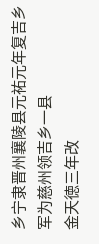乡宁隶晋州襄陵县元祐元年复吉乡军为慈州领吉乡一县
金天徳三年改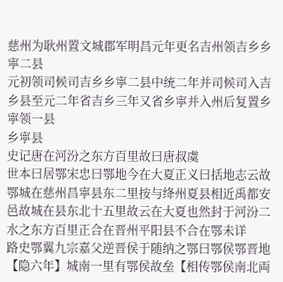慈州为耿州置文城郡军明昌元年更名吉州领吉乡乡寜二县
元初领司候司吉乡乡寜二县中统二年并司候司入吉乡县至元二年省吉乡三年又省乡寜并入州后复置乡寜领一县
乡寜县
史记唐在河汾之东方百里故曰唐叔虞
世本曰居鄂宋忠曰鄂地今在大夏正义曰括地志云故鄂城在慈州昌寜县东二里按与绛州夏县相近禹都安邑故城在县东北十五里故云在大夏也然封于河汾二水之东方百里正合在晋州平阳县不合在鄂未详
路史鄂翼九宗嘉父逆晋侯于随纳之鄂曰鄂侯鄂晋地【隐六年】城南一里有鄂侯故垒【相传鄂侯南北両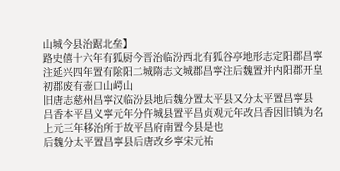山城今县治踞北垒】
路史僖十六年有狐厨今晋治临汾西北有狐谷亭地形志定阳郡昌寜注延兴四年置有隂阳二城隋志文城郡昌寜注后魏置并内阳郡开皇初郡废有壶口山崿山
旧唐志慈州昌寜汉临汾县地后魏分置太平县又分太平置昌寜县 吕香本平昌义寜元年分仵城县置平昌贞观元年改吕香因旧镇为名上元三年移治所于故平昌府南置今县是也
后魏分太平置昌寜县后唐改乡寜宋元祐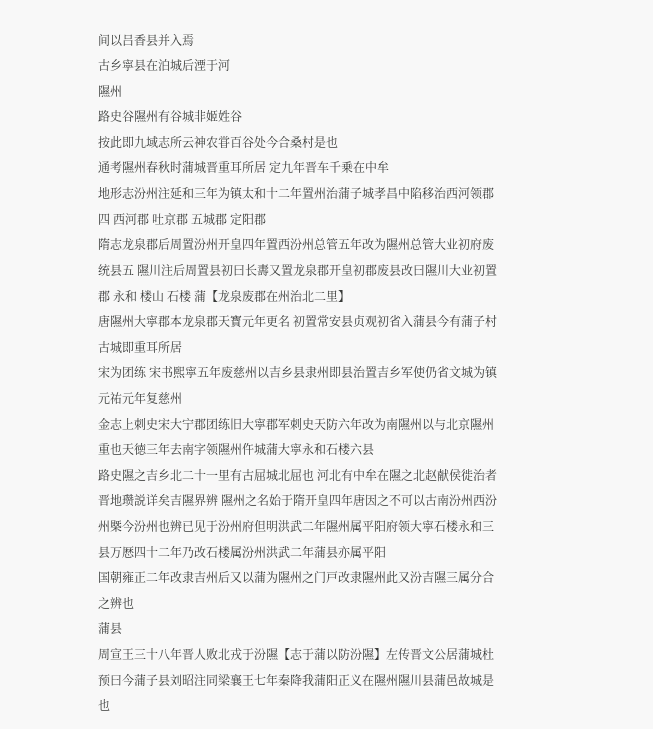间以吕香县并入焉
古乡寜县在泊城后湮于河
隰州
路史谷隰州有谷城非姬姓谷
按此即九域志所云神农甞百谷处今合桑村是也
通考隰州春秋时蒲城晋重耳所居 定九年晋车千乗在中牟
地形志汾州注延和三年为镇太和十二年置州治蒲子城孝昌中陷移治西河领郡四 西河郡 吐京郡 五城郡 定阳郡
隋志龙泉郡后周置汾州开皇四年置西汾州总管五年改为隰州总管大业初府废统县五 隰川注后周置县初曰长夀又置龙泉郡开皇初郡废县改曰隰川大业初置郡 永和 楼山 石楼 蒲【龙泉废郡在州治北二里】
唐隰州大寜郡本龙泉郡天寳元年更名 初置常安县贞观初省入蒲县今有蒲子村古城即重耳所居
宋为团练 宋书熙寜五年废慈州以吉乡县隶州即县治置吉乡军使仍省文城为镇元祐元年复慈州
金志上刺史宋大宁郡团练旧大寜郡军刺史天防六年改为南隰州以与北京隰州重也天徳三年去南字领隰州仵城蒲大寜永和石楼六县
路史隰之吉乡北二十一里有古屈城北屈也 河北有中牟在隰之北赵献侯徙治者晋地瓒説详矣吉隰界辨 隰州之名始于隋开皇四年唐因之不可以古南汾州西汾州槩今汾州也辨已见于汾州府但明洪武二年隰州属平阳府领大寜石楼永和三县万厯四十二年乃改石楼属汾州洪武二年蒲县亦属平阳
国朝雍正二年改隶吉州后又以蒲为隰州之门戸改隶隰州此又汾吉隰三属分合之辨也
蒲县
周宣王三十八年晋人败北戎于汾隰【志于蒲以防汾隰】左传晋文公居蒲城杜预曰今蒲子县刘昭注同梁襄王七年秦降我蒲阳正义在隰州隰川县蒲邑故城是也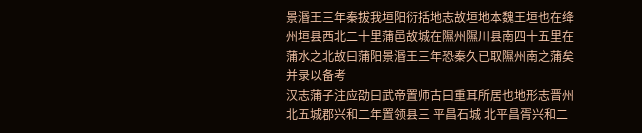景湣王三年秦拔我垣阳衍括地志故垣地本魏王垣也在绛州垣县西北二十里蒲邑故城在隰州隰川县南四十五里在蒲水之北故曰蒲阳景湣王三年恐秦久已取隰州南之蒲矣并录以备考
汉志蒲子注应劭曰武帝置师古曰重耳所居也地形志晋州北五城郡兴和二年置领县三 平昌石城 北平昌胥兴和二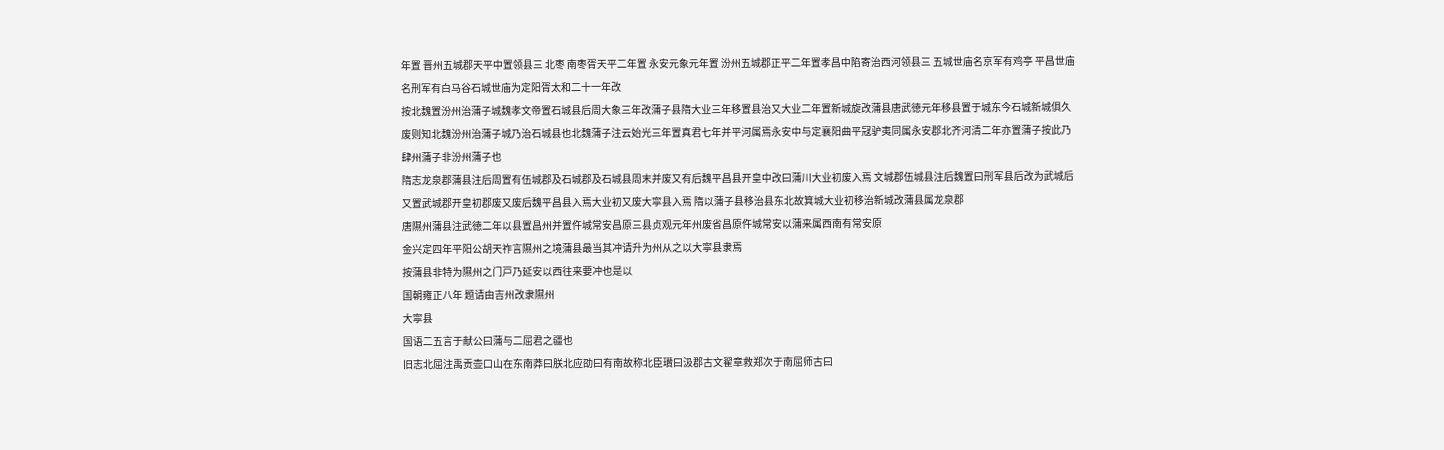年置 晋州五城郡天平中置领县三 北枣 南枣胥天平二年置 永安元象元年置 汾州五城郡正平二年置孝昌中陷寄治西河领县三 五城世庙名京军有鸡亭 平昌世庙名刑军有白马谷石城世庙为定阳胥太和二十一年改
按北魏置汾州治蒲子城魏孝文帝置石城县后周大象三年改蒲子县隋大业三年移置县治又大业二年置新城旋改蒲县唐武徳元年移县置于城东今石城新城俱久废则知北魏汾州治蒲子城乃治石城县也北魏蒲子注云始光三年置真君七年并平河属焉永安中与定襄阳曲平冦驴夷同属永安郡北齐河清二年亦置蒲子按此乃肆州蒲子非汾州蒲子也
隋志龙泉郡蒲县注后周置有伍城郡及石城郡及石城县周末并废又有后魏平昌县开皇中改曰蒲川大业初废入焉 文城郡伍城县注后魏置曰刑军县后改为武城后又置武城郡开皇初郡废又废后魏平昌县入焉大业初又废大寜县入焉 隋以蒲子县移治县东北故箕城大业初移治新城改蒲县属龙泉郡
唐隰州蒲县注武徳二年以县置昌州并置仵城常安昌原三县贞观元年州废省昌原仵城常安以蒲来属西南有常安原
金兴定四年平阳公胡天祚言隰州之境蒲县最当其冲请升为州从之以大寜县隶焉
按蒲县非特为隰州之门戸乃延安以西往来要冲也是以
国朝雍正八年 题请由吉州改隶隰州
大寜县
国语二五言于献公曰蒲与二屈君之疆也
旧志北屈注禹贡壶口山在东南莽曰朕北应劭曰有南故称北臣瓉曰汲郡古文翟章救郑次于南屈师古曰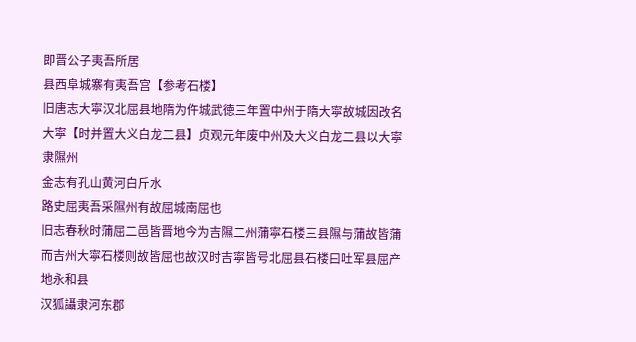即晋公子夷吾所居
县西阜城寨有夷吾宫【参考石楼】
旧唐志大寜汉北屈县地隋为仵城武徳三年置中州于隋大寜故城因改名大寜【时并置大义白龙二县】贞观元年废中州及大义白龙二县以大寜隶隰州
金志有孔山黄河白斤水
路史屈夷吾采隰州有故屈城南屈也
旧志春秋时蒲屈二邑皆晋地今为吉隰二州蒲寜石楼三县隰与蒲故皆蒲而吉州大寜石楼则故皆屈也故汉时吉寜皆号北屈县石楼曰吐军县屈产地永和县
汉狐讘隶河东郡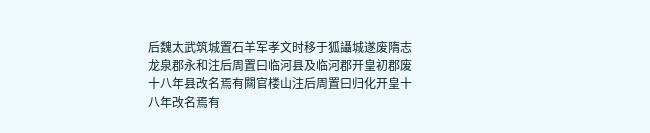后魏太武筑城置石羊军孝文时移于狐讘城遂废隋志龙泉郡永和注后周置曰临河县及临河郡开皇初郡废十八年县改名焉有闗官楼山注后周置曰归化开皇十八年改名焉有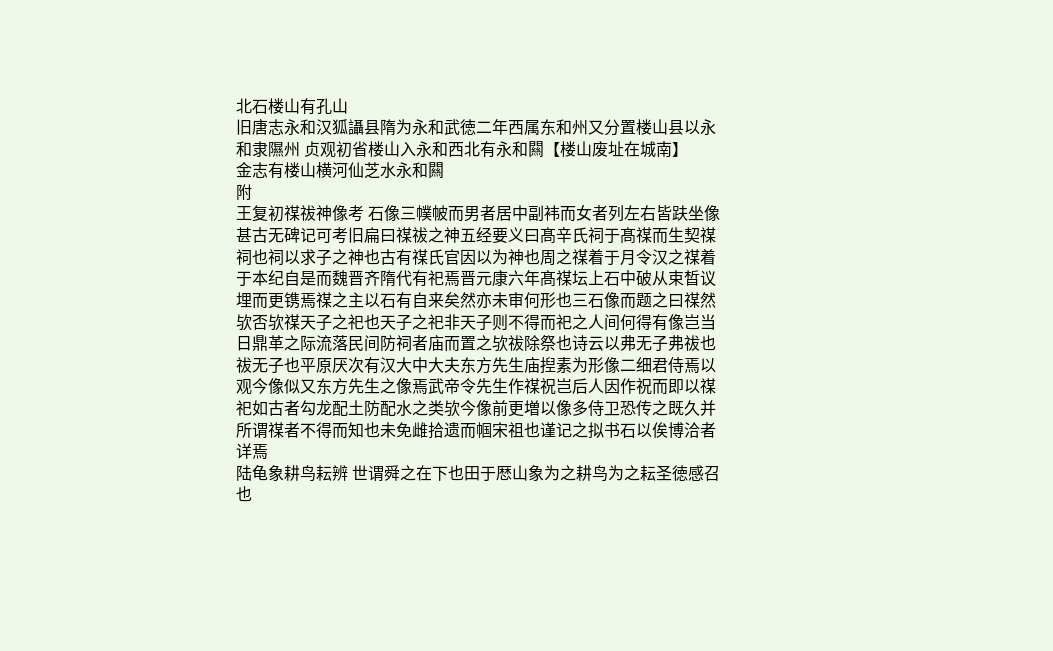北石楼山有孔山
旧唐志永和汉狐讘县隋为永和武徳二年西属东和州又分置楼山县以永和隶隰州 贞观初省楼山入永和西北有永和闗【楼山废址在城南】
金志有楼山横河仙芝水永和闗
附
王复初禖祓神像考 石像三幞帔而男者居中副袆而女者列左右皆趺坐像甚古无碑记可考旧扁曰禖祓之神五经要义曰髙辛氏祠于髙禖而生契禖祠也祠以求子之神也古有禖氏官因以为神也周之禖着于月令汉之禖着于本纪自是而魏晋齐隋代有祀焉晋元康六年髙禖坛上石中破从束晳议埋而更镌焉禖之主以石有自来矣然亦未审何形也三石像而题之曰禖然欤否欤禖天子之祀也天子之祀非天子则不得而祀之人间何得有像岂当日鼎革之际流落民间防祠者庙而置之欤祓除祭也诗云以弗无子弗祓也祓无子也平原厌次有汉大中大夫东方先生庙揑素为形像二细君侍焉以观今像似又东方先生之像焉武帝令先生作禖祝岂后人因作祝而即以禖祀如古者勾龙配土防配水之类欤今像前更増以像多侍卫恐传之既久并所谓禖者不得而知也未免雌拾遗而帼宋祖也谨记之拟书石以俟博洽者详焉
陆龟象耕鸟耘辨 世谓舜之在下也田于厯山象为之耕鸟为之耘圣徳感召也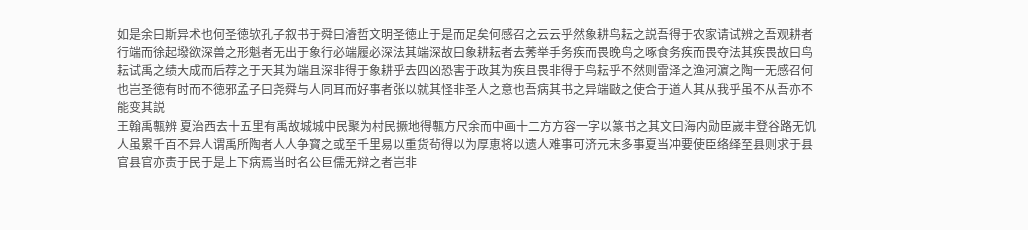如是余曰斯异术也何圣徳欤孔子叙书于舜曰濬哲文明圣徳止于是而足矣何感召之云云乎然象耕鸟耘之説吾得于农家请试辨之吾观耕者行端而徐起墢欲深兽之形魁者无出于象行必端履必深法其端深故曰象耕耘者去莠举手务疾而畏晚鸟之啄食务疾而畏夺法其疾畏故曰鸟耘试禹之绩大成而后荐之于天其为端且深非得于象耕乎去四凶恐害于政其为疾且畏非得于鸟耘乎不然则雷泽之渔河濵之陶一无感召何也岂圣徳有时而不徳邪孟子曰尧舜与人同耳而好事者张以就其怪非圣人之意也吾病其书之异端敺之使合于道人其从我乎虽不从吾亦不能变其説
王翰禹甎辨 夏治西去十五里有禹故城城中民聚为村民撅地得甎方尺余而中画十二方方容一字以篆书之其文曰海内勋臣嵗丰登谷路无饥人虽累千百不异人谓禹所陶者人人争寳之或至千里易以重货茍得以为厚恵将以遗人难事可济元末多事夏当冲要使臣络绎至县则求于县官县官亦责于民于是上下病焉当时名公巨儒无辩之者岂非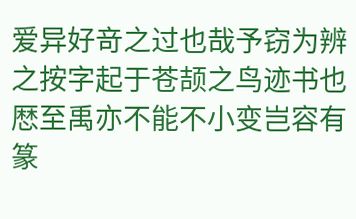爱异好竒之过也哉予窃为辨之按字起于苍颉之鸟迹书也厯至禹亦不能不小变岂容有篆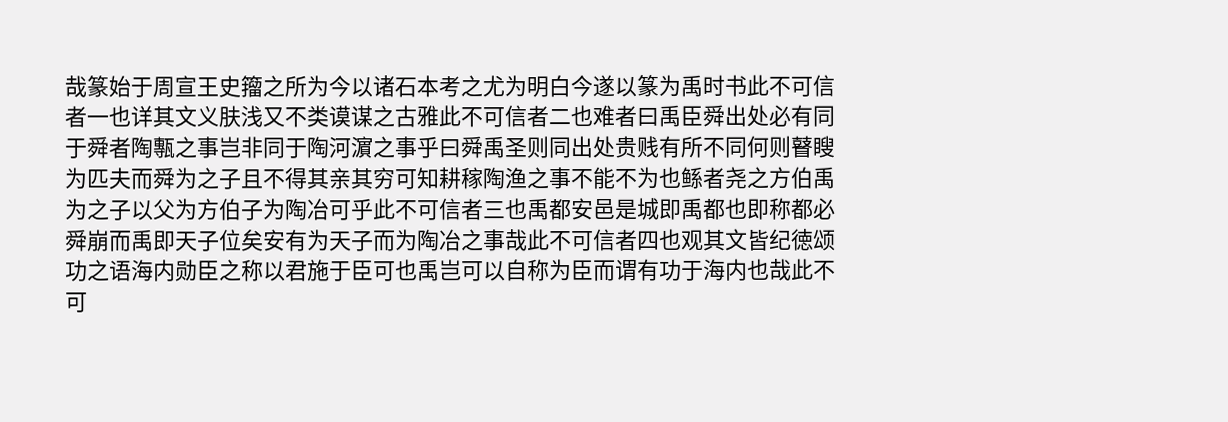哉篆始于周宣王史籀之所为今以诸石本考之尤为明白今遂以篆为禹时书此不可信者一也详其文义肤浅又不类谟谋之古雅此不可信者二也难者曰禹臣舜出处必有同于舜者陶甎之事岂非同于陶河濵之事乎曰舜禹圣则同出处贵贱有所不同何则瞽瞍为匹夫而舜为之子且不得其亲其穷可知耕稼陶渔之事不能不为也鲧者尧之方伯禹为之子以父为方伯子为陶冶可乎此不可信者三也禹都安邑是城即禹都也即称都必舜崩而禹即天子位矣安有为天子而为陶冶之事哉此不可信者四也观其文皆纪徳颂功之语海内勋臣之称以君施于臣可也禹岂可以自称为臣而谓有功于海内也哉此不可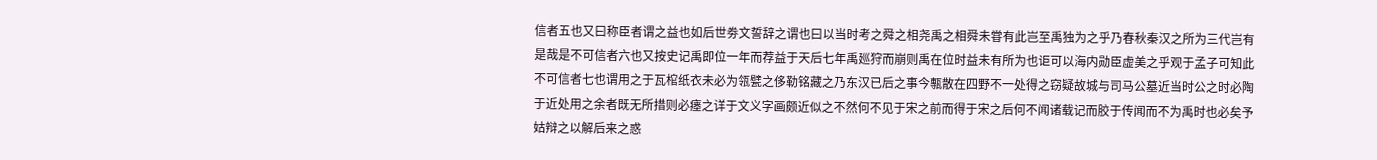信者五也又曰称臣者谓之益也如后世劵文誓辞之谓也曰以当时考之舜之相尧禹之相舜未甞有此岂至禹独为之乎乃春秋秦汉之所为三代岂有是哉是不可信者六也又按史记禹即位一年而荐益于天后七年禹廵狩而崩则禹在位时益未有所为也讵可以海内勋臣虚美之乎观于孟子可知此不可信者七也谓用之于瓦棺纸衣未必为瓴甓之侈勒铭藏之乃东汉已后之事今甎散在四野不一处得之窃疑故城与司马公墓近当时公之时必陶于近处用之余者既无所措则必瘗之详于文义字画颇近似之不然何不见于宋之前而得于宋之后何不闻诸载记而胶于传闻而不为禹时也必矣予姑辩之以解后来之惑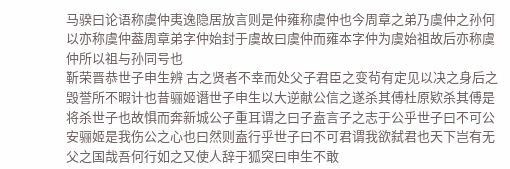马骙曰论语称虞仲夷逸隐居放言则是仲雍称虞仲也今周章之弟乃虞仲之孙何以亦称虞仲葢周章弟字仲始封于虞故曰虞仲而雍本字仲为虞始祖故后亦称虞仲所以祖与孙同号也
靳荣晋恭世子申生辨 古之贤者不幸而处父子君臣之变茍有定见以决之身后之毁誉所不暇计也昔骊姬谮世子申生以大逆献公信之遂杀其傅杜原欵杀其傅是将杀世子也故惧而奔新城公子重耳谓之曰子盍言子之志于公乎世子曰不可公安骊姬是我伤公之心也曰然则盍行乎世子曰不可君谓我欲弑君也天下岂有无父之国哉吾何行如之又使人辞于狐突曰申生不敢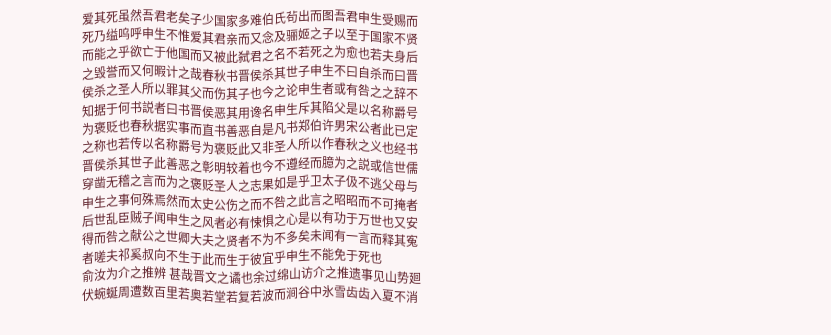爱其死虽然吾君老矣子少国家多难伯氏茍出而图吾君申生受赐而死乃缢呜呼申生不惟爱其君亲而又念及骊姬之子以至于国家不贤而能之乎欲亡于他国而又被此弑君之名不若死之为愈也若夫身后之毁誉而又何暇计之哉春秋书晋侯杀其世子申生不曰自杀而曰晋侯杀之圣人所以罪其父而伤其子也今之论申生者或有咎之之辞不知据于何书説者曰书晋侯恶其用谗名申生斥其陷父是以名称爵号为褒贬也春秋据实事而直书善恶自是凡书郑伯许男宋公者此已定之称也若传以名称爵号为褒贬此又非圣人所以作春秋之义也经书晋侯杀其世子此善恶之彰明较着也今不遵经而臆为之説或信世儒穿凿无稽之言而为之褒贬圣人之志果如是乎卫太子伋不逃父母与申生之事何殊焉然而太史公伤之而不咎之此言之昭昭而不可掩者后世乱臣贼子闻申生之风者必有悚惧之心是以有功于万世也又安得而咎之献公之世卿大夫之贤者不为不多矣未闻有一言而释其寃者嗟夫祁奚叔向不生于此而生于彼宜乎申生不能免于死也
俞汝为介之推辨 甚哉晋文之谲也余过绵山访介之推遗事见山势廻伏蜿蜒周遭数百里若奥若堂若复若波而涧谷中氷雪齿齿入夏不消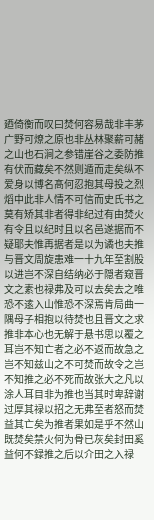廼倚衡而叹曰焚何容易哉非丰茅广野可燎之原也非丛林聚薪可赭之山也石涧之参错崖谷之委防推有伏而藏矣不然则遁而走矣纵不爱身以博名髙何忍抱其母投之烈熖中此非人情不可信而史氏书之莫有矫其非者得非纪过有由焚火有令且以纪时且以名邑遂据而不疑耶夫惟再据者是以为谲也夫推与晋文周旋患难一十九年至割股以进岂不深自结纳必于隠者窥晋文之素也禄弗及可以去矣去之唯恐不逺入山惟恐不深焉肯局曲一隅母子相抱以待焚也且晋文之求推非本心也无解于悬书思以覆之耳岂不知亡者之必不返而故急之岂不知兹山之不可焚而故令之岂不知推之必不死而故张大之凡以涂人耳目非为推也当其时卑辞谢过厚其禄以招之无弗至者怒而焚益其亡矣为推者果如是乎不然山既焚矣禁火何为骨已灰矣封田奚益何不録推之后以介田之入禄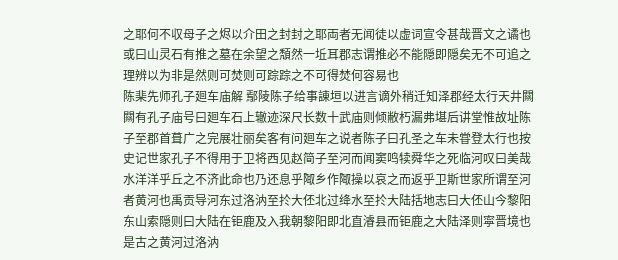之耶何不収母子之烬以介田之封封之耶両者无闻徒以虚词宣令甚哉晋文之谲也或曰山灵石有推之墓在余望之頽然一坵耳郡志谓推必不能隠即隠矣无不可追之理辨以为非是然则可焚则可踪踪之不可得焚何容易也
陈棐先师孔子廻车庙解 鄢陵陈子给事諌垣以进言谪外稍迁知泽郡经太行天井闗闗有孔子庙号曰廻车石上辙迹深尺长数十武庙则倾敝朽漏弗堪后讲堂惟故址陈子至郡首葺广之完展壮丽矣客有问廻车之说者陈子曰孔圣之车未甞登太行也按史记世家孔子不得用于卫将西见赵简子至河而闻窦鸣犊舜华之死临河叹曰美哉水洋洋乎丘之不济此命也乃还息乎陬乡作陬操以哀之而返乎卫斯世家所谓至河者黄河也禹贡导河东过洛汭至扵大伾北过绛水至扵大陆括地志曰大伾山今黎阳东山索隠则曰大陆在钜鹿及入我朝黎阳即北直濬县而钜鹿之大陆泽则寜晋境也是古之黄河过洛汭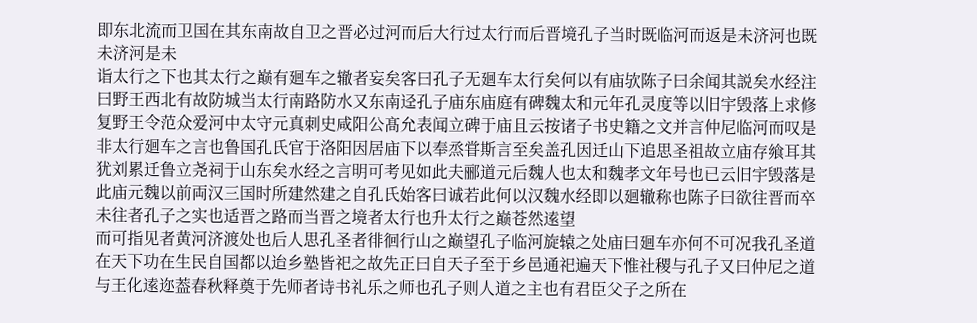即东北流而卫国在其东南故自卫之晋必过河而后大行过太行而后晋境孔子当时既临河而返是未济河也既未济河是未
诣太行之下也其太行之巅有廻车之辙者妄矣客曰孔子无廻车太行矣何以有庙欤陈子曰余闻其説矣水经注曰野王西北有故防城当太行南路防水又东南迳孔子庙东庙庭有碑魏太和元年孔灵度等以旧宇毁落上求修复野王令范众爱河中太守元真刺史咸阳公髙允表闻立碑于庙且云按诸子书史籍之文并言仲尼临河而叹是非太行廻车之言也鲁国孔氏官于洛阳因居庙下以奉烝甞斯言至矣盖孔因迁山下追思圣祖故立庙存飨耳其犹刘累迁鲁立尧祠于山东矣水经之言明可考见如此夫郦道元后魏人也太和魏孝文年号也已云旧宇毁落是此庙元魏以前両汉三国时所建然建之自孔氏始客曰诚若此何以汉魏水经即以廻辙称也陈子曰欲往晋而卒未往者孔子之实也适晋之路而当晋之境者太行也升太行之巅苍然逺望
而可指见者黄河济渡处也后人思孔圣者徘徊行山之巅望孔子临河旋辕之处庙曰廻车亦何不可况我孔圣道在天下功在生民自国都以迨乡塾皆祀之故先正曰自天子至于乡邑通祀遍天下惟社稷与孔子又曰仲尼之道与王化逺迩葢春秋释奠于先师者诗书礼乐之师也孔子则人道之主也有君臣父子之所在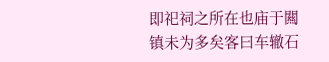即祀祠之所在也庙于闗镇未为多矣客曰车辙石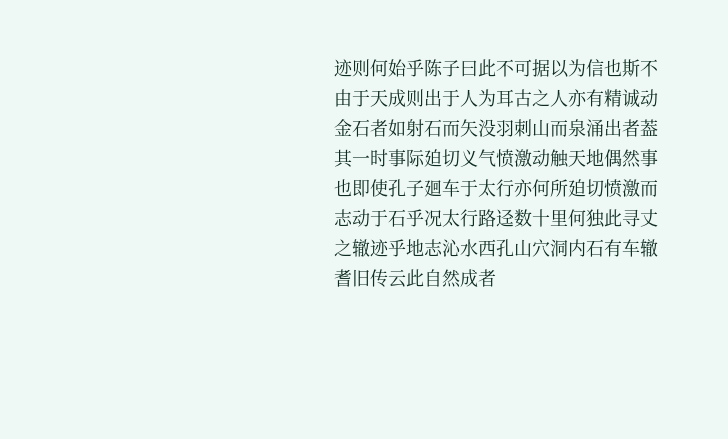迹则何始乎陈子曰此不可据以为信也斯不由于天成则出于人为耳古之人亦有精诚动金石者如射石而矢没羽刺山而泉涌出者葢其一时事际廹切义气愤激动触天地偶然事也即使孔子廻车于太行亦何所廹切愤激而志动于石乎况太行路迳数十里何独此寻丈之辙迹乎地志沁水西孔山穴洞内石有车辙耆旧传云此自然成者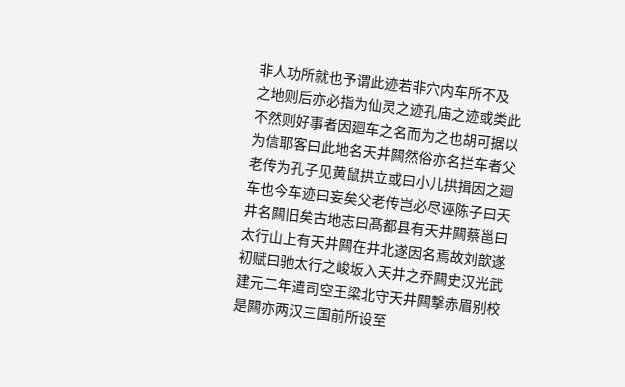非人功所就也予谓此迹若非穴内车所不及
之地则后亦必指为仙灵之迹孔庙之迹或类此不然则好事者因廻车之名而为之也胡可据以为信耶客曰此地名天井闗然俗亦名拦车者父老传为孔子见黄鼠拱立或曰小儿拱揖因之廻车也今车迹曰妄矣父老传岂必尽诬陈子曰天井名闗旧矣古地志曰髙都县有天井闗蔡邕曰太行山上有天井闗在井北遂因名焉故刘歆遂初赋曰驰太行之峻坂入天井之乔闗史汉光武建元二年遣司空王梁北守天井闗撃赤眉别校是闗亦两汉三国前所设至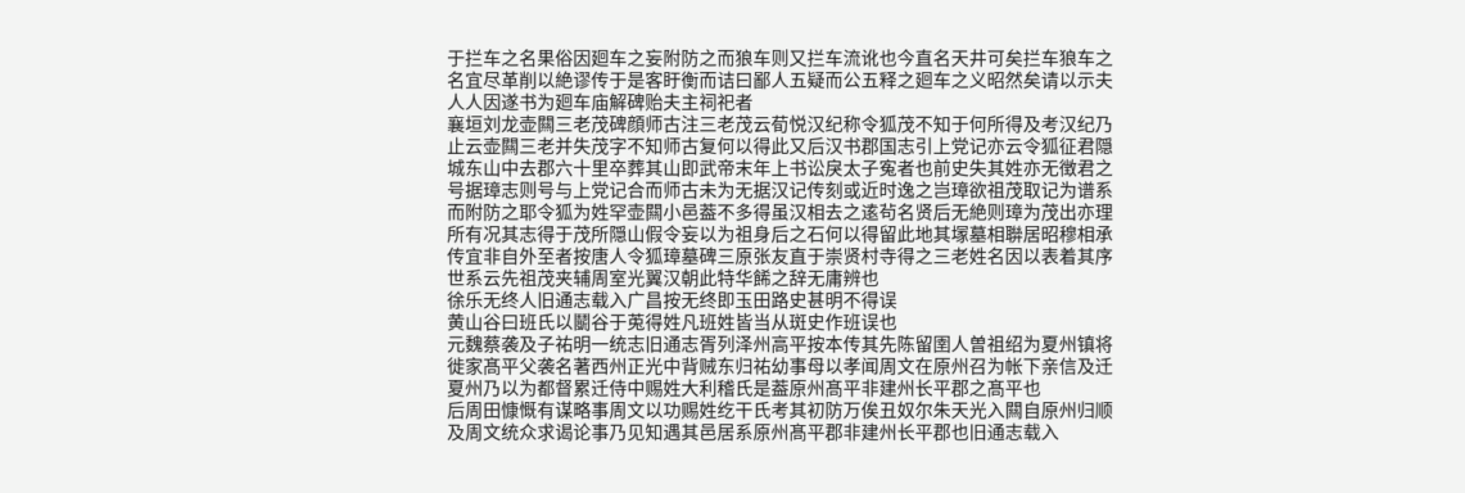于拦车之名果俗因廻车之妄附防之而狼车则又拦车流讹也今直名天井可矣拦车狼车之名宜尽革削以絶谬传于是客盱衡而诘曰鄙人五疑而公五释之廻车之义昭然矣请以示夫人人因遂书为廻车庙解碑贻夫主祠祀者
襄垣刘龙壶闗三老茂碑顔师古注三老茂云荀悦汉纪称令狐茂不知于何所得及考汉纪乃止云壶闗三老并失茂字不知师古复何以得此又后汉书郡国志引上党记亦云令狐征君隠城东山中去郡六十里卒葬其山即武帝末年上书讼戾太子寃者也前史失其姓亦无徴君之号据璋志则号与上党记合而师古未为无据汉记传刻或近时逸之岂璋欲祖茂取记为谱系而附防之耶令狐为姓罕壶闗小邑葢不多得虽汉相去之逺茍名贤后无絶则璋为茂出亦理所有况其志得于茂所隠山假令妄以为祖身后之石何以得留此地其塜墓相聨居昭穆相承传宜非自外至者按唐人令狐璋墓碑三原张友直于崇贤村寺得之三老姓名因以表着其序世系云先祖茂夹辅周室光翼汉朝此特华餙之辞无庸辨也
徐乐无终人旧通志载入广昌按无终即玉田路史甚明不得误
黄山谷曰班氏以鬭谷于莵得姓凡班姓皆当从斑史作班误也
元魏蔡袭及子祐明一统志旧通志胥列泽州高平按本传其先陈留圉人曽祖绍为夏州镇将徙家髙平父袭名著西州正光中背贼东归祐幼事母以孝闻周文在原州召为帐下亲信及迁夏州乃以为都督累迁侍中赐姓大利稽氏是葢原州髙平非建州长平郡之髙平也
后周田慷慨有谋略事周文以功赐姓纥干氏考其初防万俟丑奴尔朱天光入闗自原州归顺及周文统众求谒论事乃见知遇其邑居系原州髙平郡非建州长平郡也旧通志载入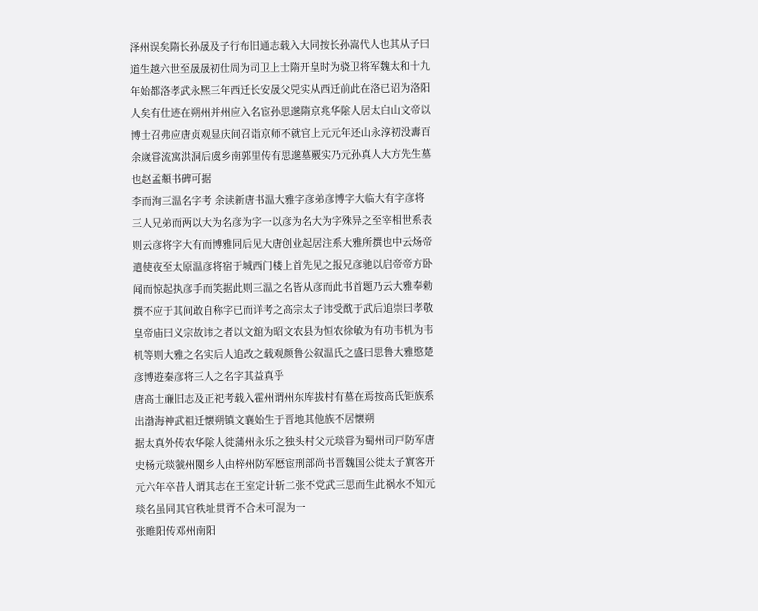泽州误矣隋长孙晟及子行布旧通志载入大同按长孙嵩代人也其从子曰道生越六世至晟晟初仕周为司卫上士隋开皇时为骁卫将军魏太和十九年始都洛孝武永熈三年西迁长安晟父兕实从西迁前此在洛已诏为洛阳人矣有仕迹在朔州并州应入名宦孙思邈隋京兆华隂人居太白山文帝以博士召弗应唐贞观显庆间召诣京师不就官上元元年还山永淳初没夀百余嵗甞流寓洪洞后虞乡南郭里传有思邈墓覈实乃元孙真人大方先生墓也赵孟頫书碑可据
李而洵三温名字考 余读新唐书温大雅字彦弟彦博字大临大有字彦将三人兄弟而两以大为名彦为字一以彦为名大为字殊异之至宰相世系表则云彦将字大有而博雅同后见大唐创业起居注系大雅所撰也中云炀帝遣使夜至太原温彦将宿于城西门楼上首先见之报兄彦驰以启帝帝方卧闻而惊起执彦手而笑据此则三温之名皆从彦而此书首题乃云大雅奉勅撰不应于其间敢自称字已而详考之髙宗太子讳受酖于武后追崇曰孝敬皇帝庙曰义宗故讳之者以文舘为昭文农县为恒农徐敏为有功韦机为韦机等则大雅之名实后人追改之载观颜鲁公叙温氏之盛曰思鲁大雅愍楚彦博逰秦彦将三人之名字其益真乎
唐髙士亷旧志及正祀考载入霍州谓州东库拔村有墓在焉按髙氏钜族系出渤海神武祖迁懐朔镇文襄始生于晋地其他族不居懐朔
据太真外传农华隂人徙蒲州永乐之独头村父元琰甞为蜀州司戸防军唐史杨元琰虢州閺乡人由梓州防军厯宦刑部尚书晋魏国公徙太子賔客开元六年卒昔人谓其志在王室定计斩二张不党武三思而生此祸水不知元琰名虽同其官秩址贯胥不合未可混为一
张睢阳传邓州南阳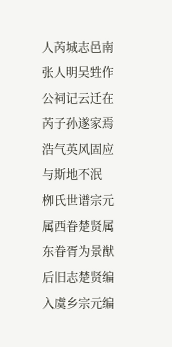人芮城志邑南张人明吴甡作公祠记云迁在芮子孙遂家焉浩气英风固应与斯地不泯
栁氏世谱宗元属西眷楚贤属东眷胥为景猷后旧志楚贤编入虞乡宗元编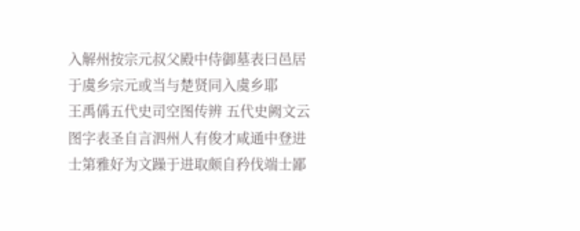入解州按宗元叔父殿中侍御墓表曰邑居于虞乡宗元或当与楚贤同入虞乡耶
王禹偁五代史司空图传辨 五代史阙文云图字表圣自言泗州人有俊才咸通中登进士第雅好为文躁于进取颇自矜伐端士鄙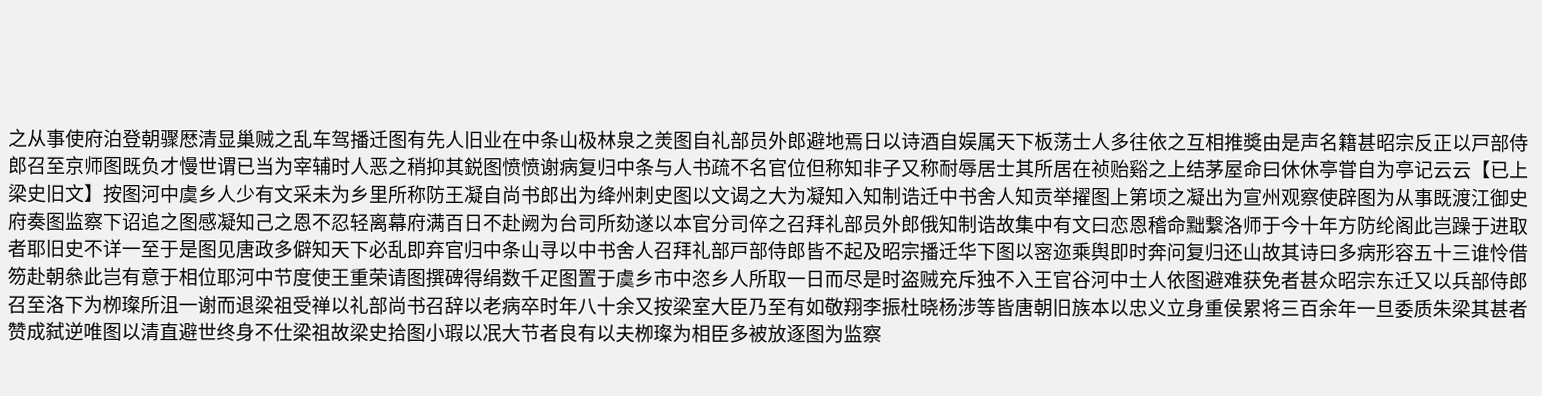之从事使府泊登朝骤厯清显巢贼之乱车驾播迁图有先人旧业在中条山极林泉之羙图自礼部员外郎避地焉日以诗酒自娱属天下板荡士人多往依之互相推奬由是声名籍甚昭宗反正以戸部侍郎召至京师图既负才慢世谓已当为宰辅时人恶之稍抑其鋭图愤愤谢病复归中条与人书疏不名官位但称知非子又称耐辱居士其所居在祯贻谿之上结茅屋命曰休休亭甞自为亭记云云【已上梁史旧文】按图河中虞乡人少有文采未为乡里所称防王凝自尚书郎出为绛州刺史图以文谒之大为凝知入知制诰迁中书舍人知贡举擢图上第顷之凝出为宣州观察使辟图为从事既渡江御史府奏图监察下诏追之图感凝知己之恩不忍轻离幕府满百日不赴阙为台司所劾遂以本官分司倅之召拜礼部员外郎俄知制诰故集中有文曰恋恩稽命黜繋洛师于今十年方防纶阁此岂躁于进取者耶旧史不详一至于是图见唐政多僻知天下必乱即弃官归中条山寻以中书舍人召拜礼部戸部侍郎皆不起及昭宗播迁华下图以宻迩乘舆即时奔问复归还山故其诗曰多病形容五十三谁怜借笏赴朝叅此岂有意于相位耶河中节度使王重荣请图撰碑得绢数千疋图置于虞乡市中恣乡人所取一日而尽是时盗贼充斥独不入王官谷河中士人依图避难获免者甚众昭宗东迁又以兵部侍郎召至洛下为栁璨所沮一谢而退梁祖受禅以礼部尚书召辞以老病卒时年八十余又按梁室大臣乃至有如敬翔李振杜晓杨涉等皆唐朝旧族本以忠义立身重侯累将三百余年一旦委质朱梁其甚者赞成弑逆唯图以清直避世终身不仕梁祖故梁史拾图小瑕以冺大节者良有以夫栁璨为相臣多被放逐图为监察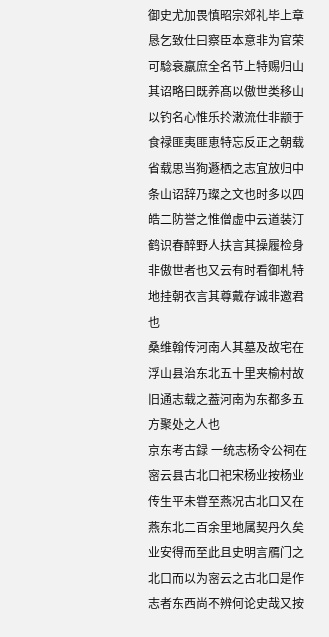御史尤加畏慎昭宗郊礼毕上章恳乞致仕曰察臣本意非为官荣可騐衰羸庶全名节上特赐归山其诏略曰既养髙以傲世类移山以钓名心惟乐扵潄流仕非颛于食禄匪夷匪恵特忘反正之朝载省载思当狥遯栖之志宜放归中条山诏辞乃璨之文也时多以四皓二防誉之惟僧虚中云道装汀鹤识春醉野人扶言其操履检身非傲世者也又云有时看御札特地挂朝衣言其尊戴存诚非邀君也
桑维翰传河南人其墓及故宅在浮山县治东北五十里夹榆村故旧通志载之葢河南为东都多五方聚处之人也
京东考古録 一统志杨令公祠在宻云县古北口祀宋杨业按杨业传生平未甞至燕况古北口又在燕东北二百余里地属契丹久矣业安得而至此且史明言鴈门之北口而以为宻云之古北口是作志者东西尚不辨何论史哉又按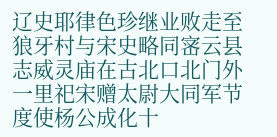辽史耶律色珍继业败走至狼牙村与宋史略同宻云县志威灵庙在古北口北门外一里祀宋赠太尉大同军节度使杨公成化十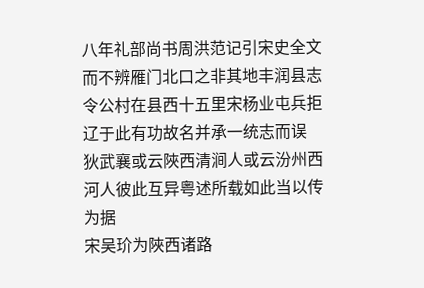八年礼部尚书周洪范记引宋史全文而不辨雁门北口之非其地丰润县志令公村在县西十五里宋杨业屯兵拒辽于此有功故名并承一统志而误
狄武襄或云陜西清涧人或云汾州西河人彼此互异粤述所载如此当以传为据
宋吴玠为陜西诸路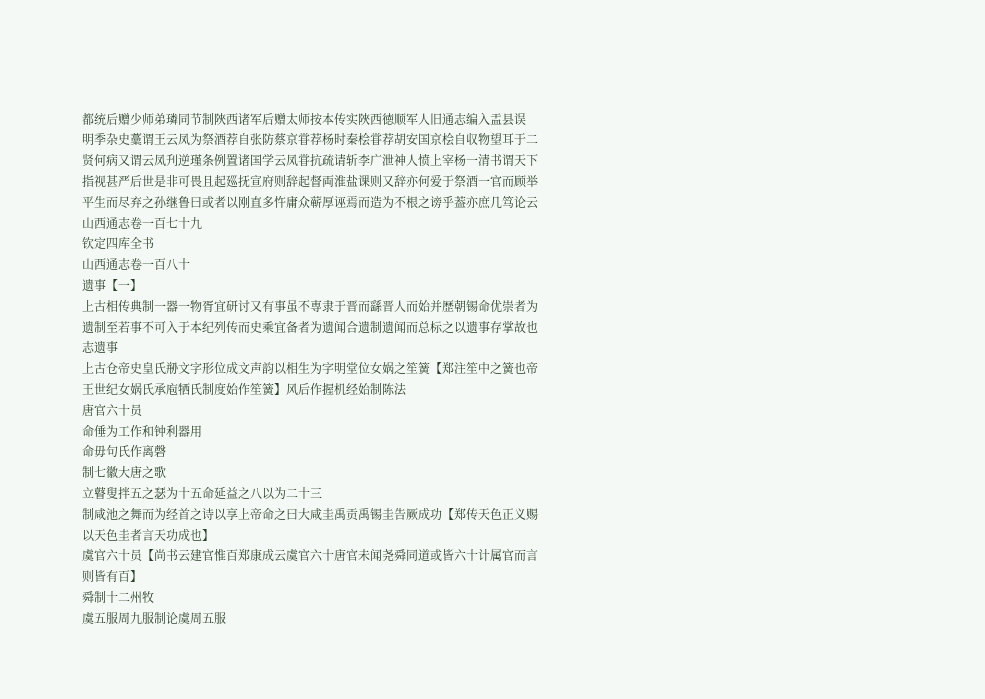都统后赠少师弟璘同节制陜西诸军后赠太师按本传实陜西徳顺军人旧通志编入盂县误
明季杂史藳谓王云凤为祭酒荐自张防蔡京甞荐杨时秦桧甞荐胡安国京桧自収物望耳于二贤何病又谓云凤刋逆瑾条例置诸国学云凤甞抗疏请斩李广泄神人愤上宰杨一清书谓天下指视甚严后世是非可畏且起廵抚宣府则辞起督両淮盐课则又辞亦何爱于祭酒一官而顾举平生而尽弃之孙继鲁曰或者以刚直多忤庸众蕲厚诬焉而造为不根之谤乎葢亦庶几笃论云
山西通志卷一百七十九
钦定四库全书
山西通志卷一百八十
遗事【一】
上古相传典制一器一物胥宜研讨又有事虽不専隶于晋而繇晋人而始并歴朝锡命优崇者为遗制至若事不可入于本纪列传而史乘宜备者为遗闻合遗制遗闻而总标之以遗事存掌故也志遗事
上古仓帝史皇氏剙文字形位成文声韵以相生为字明堂位女娲之笙簧【郑注笙中之簧也帝王世纪女娲氏承庖牺氏制度始作笙簧】风后作握机经始制陈法
唐官六十员
命倕为工作和钟利器用
命毋句氏作离磬
制七徽大唐之歌
立瞽叟拌五之瑟为十五命延益之八以为二十三
制咸池之舞而为经首之诗以享上帝命之曰大咸圭禹贡禹锡圭告厥成功【郑传天色正义赐以天色圭者言天功成也】
虞官六十员【尚书云建官惟百郑康成云虞官六十唐官未闻尧舜同道或皆六十计属官而言则皆有百】
舜制十二州牧
虞五服周九服制论虞周五服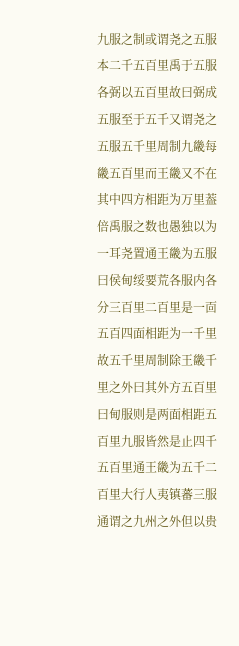九服之制或谓尧之五服本二千五百里禹于五服各弼以五百里故曰弼成五服至于五千又谓尧之五服五千里周制九畿每畿五百里而王畿又不在其中四方相距为万里葢倍禹服之数也愚独以为一耳尧置通王畿为五服曰侯甸绥要荒各服内各分三百里二百里是一靣五百四面相距为一千里故五千里周制除王畿千里之外曰其外方五百里曰甸服则是两面相距五百里九服皆然是止四千五百里通王畿为五千二百里大行人夷镇蕃三服通谓之九州之外但以贵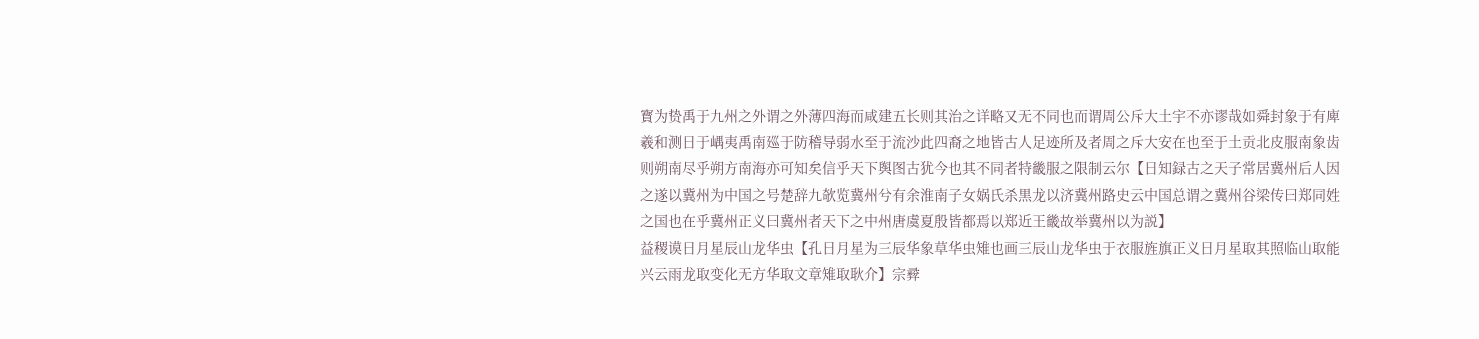寳为贽禹于九州之外谓之外薄四海而咸建五长则其治之详略又无不同也而谓周公斥大土宇不亦谬哉如舜封象于有庳羲和测日于嵎夷禹南廵于防稽导弱水至于流沙此四裔之地皆古人足迹所及者周之斥大安在也至于土贡北皮服南象齿则朔南尽乎朔方南海亦可知矣信乎天下舆图古犹今也其不同者特畿服之限制云尔【日知録古之天子常居冀州后人因之遂以冀州为中国之号楚辞九欹览冀州兮有余淮南子女娲氏杀黒龙以济冀州路史云中国总谓之冀州谷梁传曰郑同姓之国也在乎冀州正义曰冀州者天下之中州唐虞夏殷皆都焉以郑近王畿故举冀州以为説】
益稷谟日月星辰山龙华虫【孔日月星为三辰华象草华虫雉也画三辰山龙华虫于衣服旌旗正义日月星取其照临山取能兴云雨龙取变化无方华取文章雉取耿介】宗彛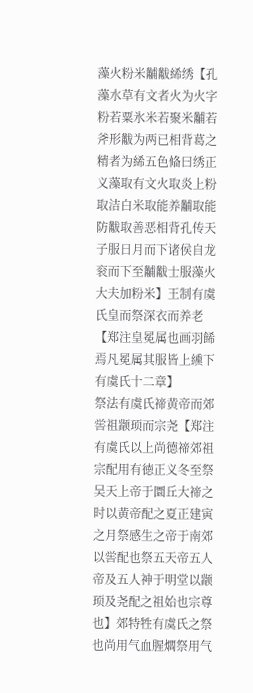藻火粉米黼黻絺绣【孔藻水草有文者火为火字粉若粟氷米若聚米黼若斧形黻为两已相背葛之精者为絺五色偹曰绣正义藻取有文火取炎上粉取洁白米取能养黼取能防黻取善恶相背孔传天子服日月而下诸侯自龙衮而下至黼黻士服藻火大夫加粉米】王制有虞氏皇而祭深衣而养老【郑注皇冕属也画羽餙焉凡冕属其服皆上纁下有虞氏十二章】
祭法有虞氏禘黄帝而郊喾祖颛顼而宗尧【郑注有虞氏以上尚德禘郊祖宗配用有徳正义冬至祭吴天上帝于圜丘大禘之时以黄帝配之夏正建寅之月祭感生之帝于南郊以喾配也祭五天帝五人帝及五人神于明堂以颛顼及尧配之祖始也宗尊也】郊特牲有虞氏之祭也尚用气血腥爓祭用气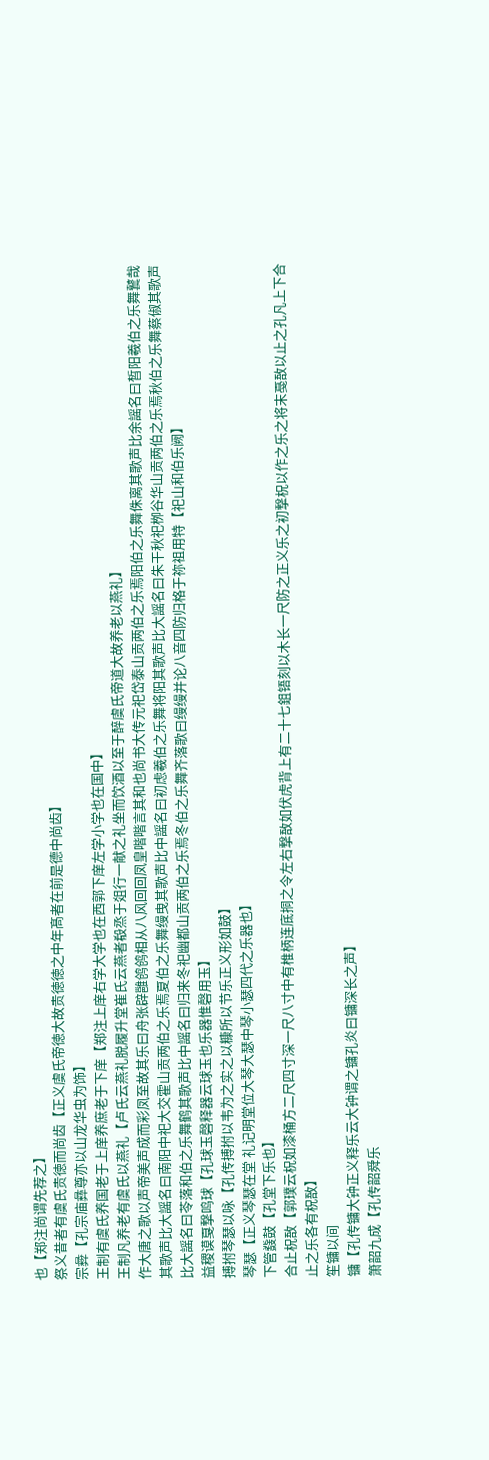也【郑注尚谓先荐之】
祭义昔者有虞氏贵徳而尚齿【正义虞氏帝徳大故贵徳徳之中年髙者在前是德中尚齿】
宗彜【孔宗庙彝尊亦以山龙华虫为饰】
王制有虞氏养国老于上庠养庶老于下庠【郑注上庠右学大学也在西郭下庠左学小学也在国中】
王制凡养老有虞氏以燕礼【卢氏云燕礼脱履升堂崔氏云燕者殽烝于爼行一献之礼坐而饮酒以至于醉虞氏帝道大故养老以燕礼】
作大唐之歌以声帝美声成而彩凤至故其乐曰舟张辟雝鸧鸧相从八风回回凤皇喈喈言其和也尚书大传元祀岱泰山贡两伯之乐焉阳伯之乐舞侏离其歌声比余謡名曰晳阳羲伯之乐舞鼚哉其歌声比大謡名曰南阳中祀大交霍山贡两伯之乐焉夏伯之乐舞缦曳其歌声比中謡名曰初虑羲伯之乐舞将阳其歌声比大謡名曰朱干秋祀栁谷华山贡两伯之乐焉秋伯之乐舞蔡俶其歌声比大謡名曰苓落和伯之乐舞鹤其歌声比中謡名曰归来冬祀幽都山贡两伯之乐焉冬伯之乐舞齐落歌曰缦缦并论八音四防归格于祢祖用特【祀山和伯乐阙】
益稷谟戛撃鸣球【孔球玉磬释器云球玉也乐器惟磬用玉】
搏拊琴瑟以咏【孔传搏拊以韦为之实之以糠所以节乐正义形如鼓】
琴瑟【正义琴瑟在堂 礼记明堂位大琴大瑟中琴小瑟四代之乐器也】
下管鼗鼓【孔堂下乐也】
合止柷敔【郭璞云柷如漆桶方二尺四寸深一尺八寸中有椎柄连底挏之令左右撃敔如伏虎背上有二十七鉏铻刻以木长一尺防之正义乐之初撃柷以作之乐之将末戞敔以止之孔凡上下合止之乐各有柷敔】
笙镛以间
镛【孔传镛大钟正义释乐云大钟谓之镛孔炎曰镛深长之声】
箫韶九成【孔传韶舜乐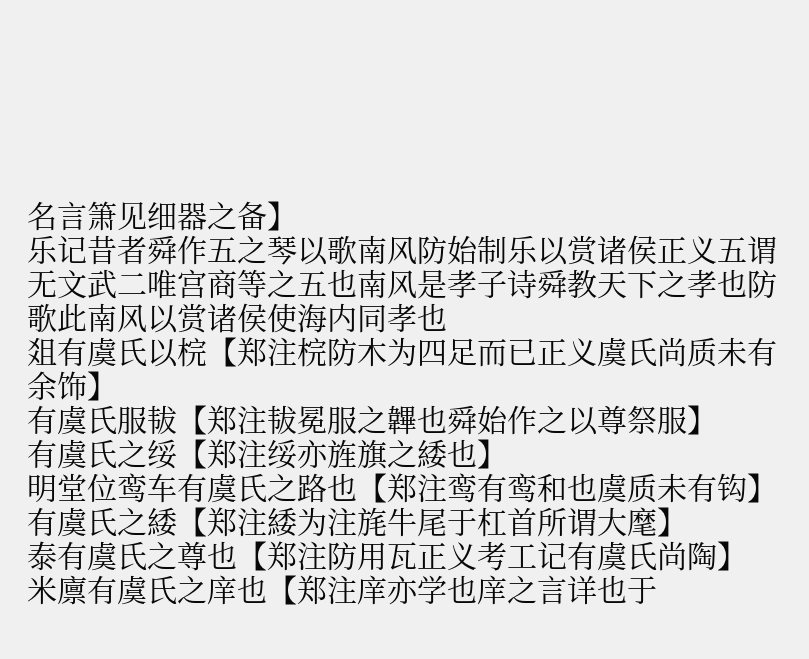名言箫见细器之备】
乐记昔者舜作五之琴以歌南风防始制乐以赏诸侯正义五谓无文武二唯宫商等之五也南风是孝子诗舜教天下之孝也防歌此南风以赏诸侯使海内同孝也
爼有虞氏以梡【郑注梡防木为四足而已正义虞氏尚质未有余饰】
有虞氏服韨【郑注韨冕服之韠也舜始作之以尊祭服】
有虞氏之绥【郑注绥亦旌旗之緌也】
明堂位鸾车有虞氏之路也【郑注鸾有鸾和也虞质未有钩】
有虞氏之緌【郑注緌为注旄牛尾于杠首所谓大麾】
泰有虞氏之尊也【郑注防用瓦正义考工记有虞氏尚陶】
米廪有虞氏之庠也【郑注庠亦学也庠之言详也于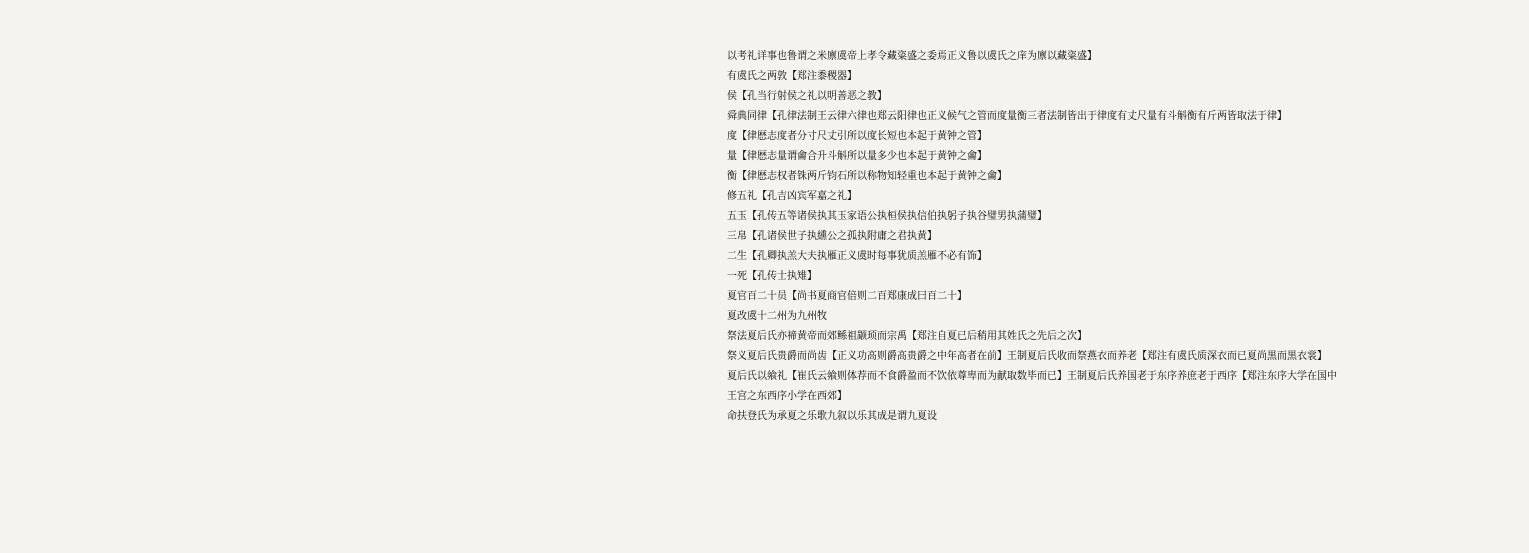以考礼详事也鲁谓之米廪虞帝上孝令藏粢盛之委焉正义鲁以虞氏之庠为廪以藏粢盛】
有虞氏之两敦【郑注黍稷器】
侯【孔当行射侯之礼以明善恶之教】
舜典同律【孔律法制王云律六律也郑云阳律也正义候气之管而度量衡三者法制皆出于律度有丈尺量有斗斛衡有斤两皆取法于律】
度【律厯志度者分寸尺丈引所以度长短也本起于黄钟之管】
量【律厯志量谓龠合升斗斛所以量多少也本起于黄钟之龠】
衡【律厯志权者铢两斤钧石所以称物知轻重也本起于黄钟之龠】
修五礼【孔吉凶宾军嘉之礼】
五玉【孔传五等诸侯执其玉家语公执桓侯执信伯执躬子执谷璧男执蒲璧】
三帛【孔诸侯世子执纁公之孤执附庸之君执黄】
二生【孔卿执羔大夫执雁正义虞时每事犹质羔雁不必有饰】
一死【孔传士执雉】
夏官百二十员【尚书夏商官倍则二百郑康成曰百二十】
夏改虞十二州为九州牧
祭法夏后氏亦禘黄帝而郊鲧祖颛顼而宗禹【郑注自夏已后稍用其姓氏之先后之次】
祭义夏后氏贵爵而尚齿【正义功髙则爵髙贵爵之中年髙者在前】王制夏后氏收而祭燕衣而养老【郑注有虞氏质深衣而已夏尚黒而黒衣裳】
夏后氏以飨礼【崔氏云飨则体荐而不食爵盈而不饮依尊卑而为献取数毕而已】王制夏后氏养国老于东序养庶老于西序【郑注东序大学在国中王宫之东西序小学在西郊】
命扶登氏为承夏之乐歌九叙以乐其成是谓九夏设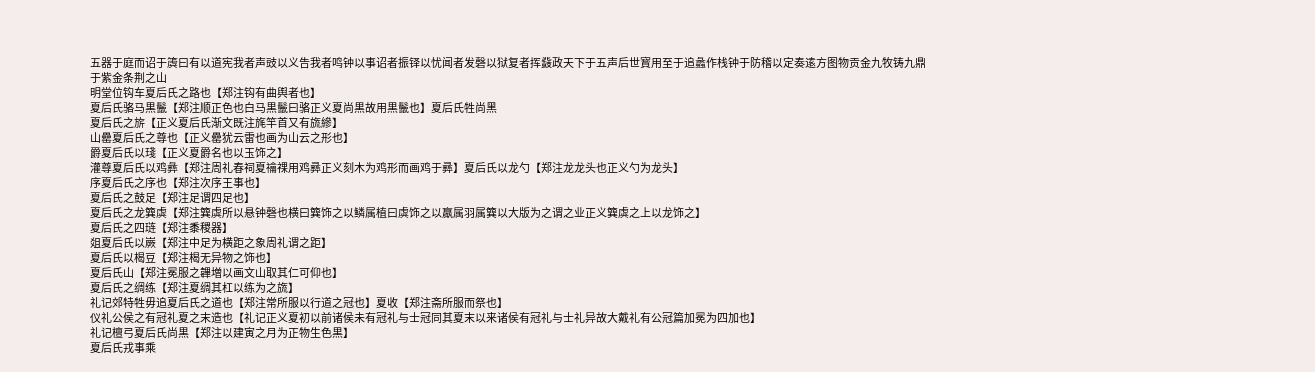五器于庭而诏于簴曰有以道宪我者声豉以义告我者鸣钟以事诏者振铎以忧闻者发磬以狱复者挥鼗政天下于五声后世寳用至于追蠡作栈钟于防稽以定奏逺方图物贡金九牧铸九鼎于紫金条荆之山
明堂位钩车夏后氏之路也【郑注钩有曲舆者也】
夏后氏骆马黒鬛【郑注顺正色也白马黒鬛曰骆正义夏尚黒故用黒鬛也】夏后氏牲尚黑
夏后氏之旂【正义夏后氏渐文既注旄竿首又有旒縿】
山罍夏后氏之尊也【正义罍犹云雷也画为山云之形也】
爵夏后氏以琖【正义夏爵名也以玉饰之】
灌尊夏后氏以鸡彝【郑注周礼春祠夏禴祼用鸡彞正义刻木为鸡形而画鸡于彞】夏后氏以龙勺【郑注龙龙头也正义勺为龙头】
序夏后氏之序也【郑注次序王事也】
夏后氏之鼓足【郑注足谓四足也】
夏后氏之龙簨虡【郑注簨虡所以悬钟磬也横曰簨饰之以鳞属植曰虡饰之以羸属羽属簨以大版为之谓之业正义簨虡之上以龙饰之】
夏后氏之四琏【郑注黍稷器】
爼夏后氏以嶡【郑注中足为横距之象周礼谓之距】
夏后氏以楬豆【郑注楬无异物之饰也】
夏后氏山【郑注冕服之韠増以画文山取其仁可仰也】
夏后氏之绸练【郑注夏绸其杠以练为之旒】
礼记郊特牲毋追夏后氏之道也【郑注常所服以行道之冠也】夏收【郑注斋所服而祭也】
仪礼公侯之有冠礼夏之末造也【礼记正义夏初以前诸侯未有冠礼与士冠同其夏末以来诸侯有冠礼与士礼异故大戴礼有公冠篇加冕为四加也】
礼记檀弓夏后氏尚黒【郑注以建寅之月为正物生色黒】
夏后氏戎事乘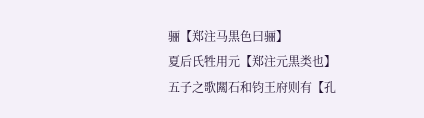骊【郑注马黒色曰骊】
夏后氏牲用元【郑注元黒类也】
五子之歌闗石和钧王府则有【孔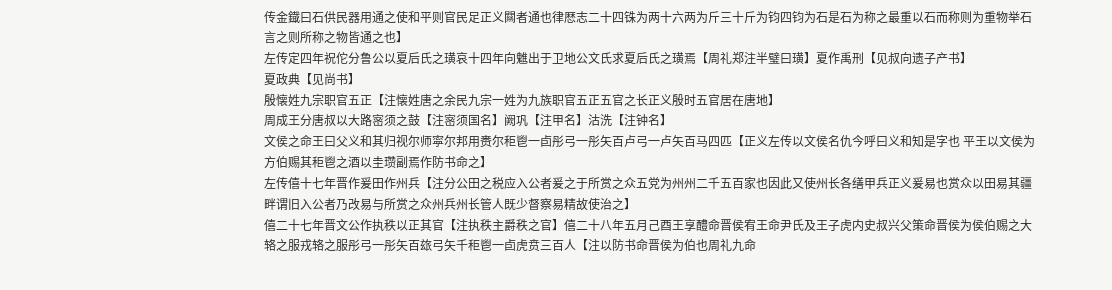传金鐡曰石供民器用通之使和平则官民足正义闗者通也律厯志二十四铢为两十六两为斤三十斤为钧四钧为石是石为称之最重以石而称则为重物举石言之则所称之物皆通之也】
左传定四年祝佗分鲁公以夏后氏之璜哀十四年向魋出于卫地公文氏求夏后氏之璜焉【周礼郑注半璧曰璜】夏作禹刑【见叔向遗子产书】
夏政典【见尚书】
殷懐姓九宗职官五正【注懐姓唐之余民九宗一姓为九族职官五正五官之长正义殷时五官居在唐地】
周成王分唐叔以大路宻须之鼓【注宻须国名】阙巩【注甲名】沽洗【注钟名】
文侯之命王曰父义和其归视尔师寜尔邦用赉尔秬鬯一卣彤弓一彤矢百卢弓一卢矢百马四匹【正义左传以文侯名仇今呼曰义和知是字也 平王以文侯为方伯赐其秬鬯之酒以圭瓒副焉作防书命之】
左传僖十七年晋作爰田作州兵【注分公田之税应入公者爰之于所赏之众五党为州州二千五百家也因此又使州长各缮甲兵正义爰易也赏众以田易其疆畔谓旧入公者乃改易与所赏之众州兵州长管人既少督察易精故使治之】
僖二十七年晋文公作执秩以正其官【注执秩主爵秩之官】僖二十八年五月己酉王享醴命晋侯宥王命尹氏及王子虎内史叔兴父策命晋侯为侯伯赐之大辂之服戎辂之服彤弓一彤矢百玈弓矢千秬鬯一卣虎贲三百人【注以防书命晋侯为伯也周礼九命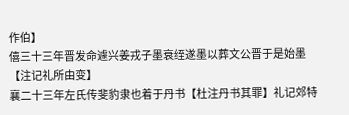作伯】
僖三十三年晋发命遽兴姜戎子墨衰绖遂墨以葬文公晋于是始墨【注记礼所由变】
襄二十三年左氏传斐豹隶也着于丹书【杜注丹书其罪】礼记郊特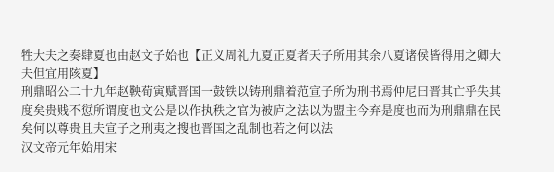牲大夫之奏肆夏也由赵文子始也【正义周礼九夏正夏者天子所用其余八夏诸侯皆得用之卿大夫但宜用陔夏】
刑鼎昭公二十九年赵鞅荀寅赋晋国一鼓铁以铸刑鼎着范宣子所为刑书焉仲尼曰晋其亡乎失其度矣贵贱不愆所谓度也文公是以作执秩之官为被庐之法以为盟主今弃是度也而为刑鼎鼎在民矣何以尊贵且夫宣子之刑夷之搜也晋国之乱制也若之何以法
汉文帝元年始用宋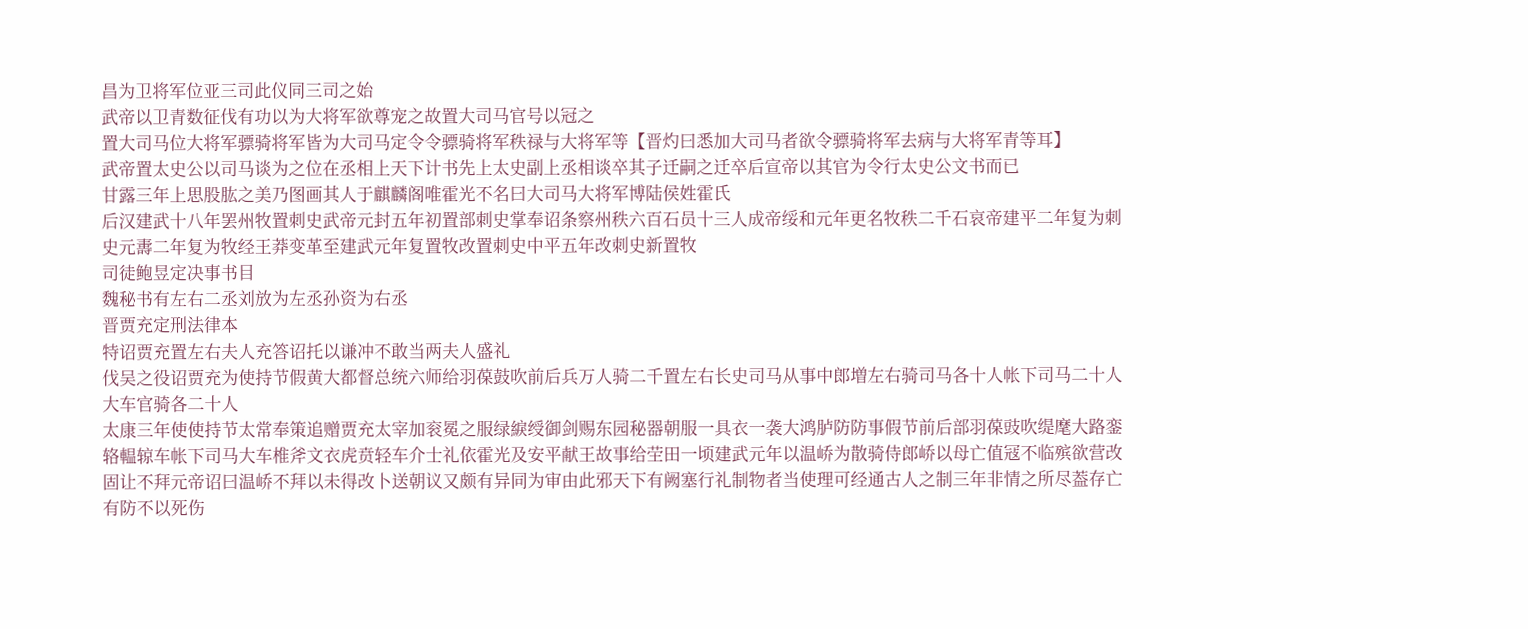昌为卫将军位亚三司此仪同三司之始
武帝以卫青数征伐有功以为大将军欲尊宠之故置大司马官号以冠之
置大司马位大将军骠骑将军皆为大司马定令令骠骑将军秩禄与大将军等【晋灼曰悉加大司马者欲令骠骑将军去病与大将军青等耳】
武帝置太史公以司马谈为之位在丞相上天下计书先上太史副上丞相谈卒其子迁嗣之迁卒后宣帝以其官为令行太史公文书而已
甘露三年上思股肱之美乃图画其人于麒麟阁唯霍光不名曰大司马大将军博陆侯姓霍氏
后汉建武十八年罢州牧置刺史武帝元封五年初置部刺史掌奉诏条察州秩六百石员十三人成帝绥和元年更名牧秩二千石哀帝建平二年复为刺史元夀二年复为牧经王莽变革至建武元年复置牧改置刺史中平五年改刺史新置牧
司徒鲍昱定决事书目
魏秘书有左右二丞刘放为左丞孙资为右丞
晋贾充定刑法律本
特诏贾充置左右夫人充答诏托以谦冲不敢当两夫人盛礼
伐吴之役诏贾充为使持节假黄大都督总统六师给羽葆鼓吹前后兵万人骑二千置左右长史司马从事中郎増左右骑司马各十人帐下司马二十人大车官骑各二十人
太康三年使使持节太常奉策追赠贾充太宰加衮冕之服绿綟绶御剑赐东园秘器朝服一具衣一袭大鸿胪防防事假节前后部羽葆豉吹缇麾大路銮辂輼辌车帐下司马大车椎斧文衣虎贲轻车介士礼依霍光及安平献王故事给茔田一顷建武元年以温峤为散骑侍郎峤以母亡值冦不临殡欲营改固让不拜元帝诏曰温峤不拜以未得改卜送朝议又颇有异同为审由此邪天下有阙塞行礼制物者当使理可经通古人之制三年非情之所尽葢存亡有防不以死伤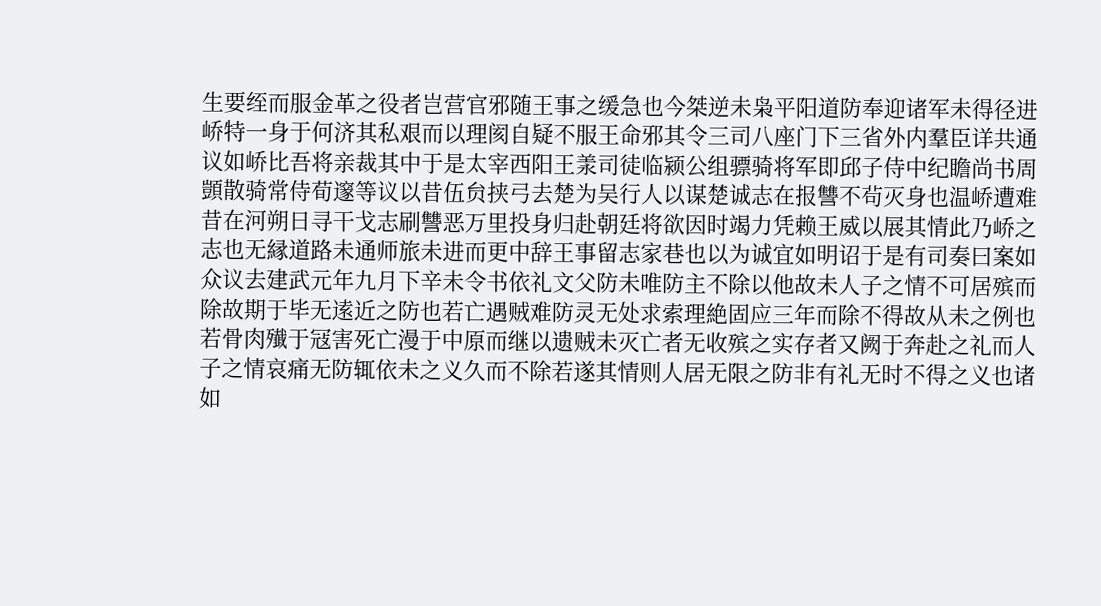生要绖而服金革之役者岂营官邪随王事之缓急也今桀逆未枭平阳道防奉迎诸军未得径进峤特一身于何济其私艰而以理阂自疑不服王命邪其令三司八座门下三省外内羣臣详共通议如峤比吾将亲裁其中于是太宰西阳王羕司徒临颍公组骠骑将军即邱子侍中纪瞻尚书周顗散骑常侍荀邃等议以昔伍贠挟弓去楚为吴行人以谋楚诚志在报讐不茍灭身也温峤遭难昔在河朔日寻干戈志刷讐恶万里投身归赴朝廷将欲因时竭力凭赖王威以展其情此乃峤之志也无縁道路未通师旅未进而更中辞王事留志家巷也以为诚宜如明诏于是有司奏曰案如众议去建武元年九月下辛未令书依礼文父防未唯防主不除以他故未人子之情不可居殡而除故期于毕无逺近之防也若亡遇贼难防灵无处求索理絶固应三年而除不得故从未之例也若骨肉殱于冦害死亡漫于中原而继以遗贼未灭亡者无收殡之实存者又阙于奔赴之礼而人子之情哀痛无防辄依未之义久而不除若遂其情则人居无限之防非有礼无时不得之义也诸如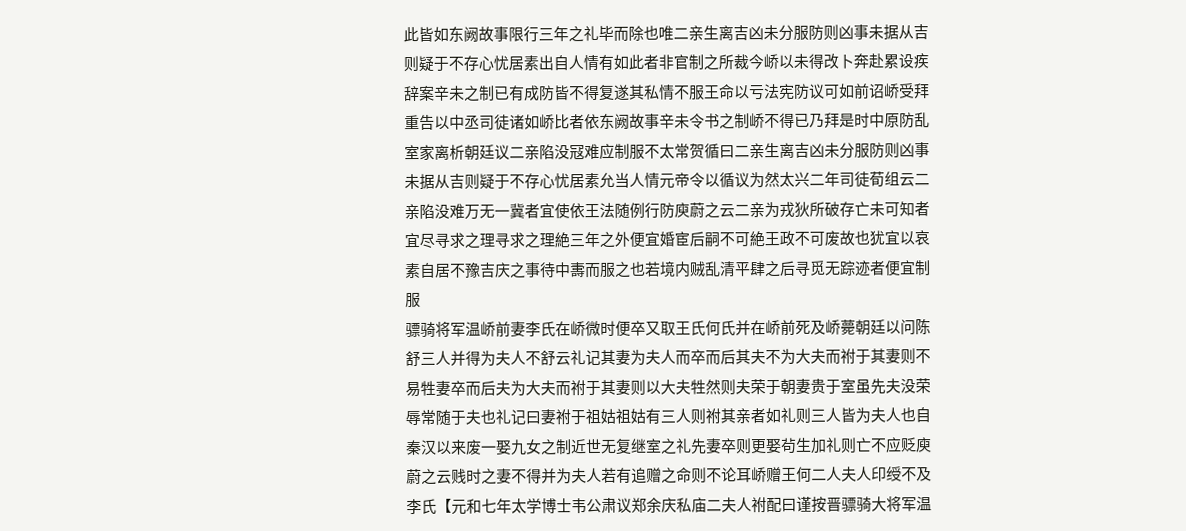此皆如东阙故事限行三年之礼毕而除也唯二亲生离吉凶未分服防则凶事未据从吉则疑于不存心忧居素出自人情有如此者非官制之所裁今峤以未得改卜奔赴累设疾辞案辛未之制已有成防皆不得复遂其私情不服王命以亏法宪防议可如前诏峤受拜重告以中丞司徒诸如峤比者依东阙故事辛未令书之制峤不得已乃拜是时中原防乱室家离析朝廷议二亲陷没冦难应制服不太常贺循曰二亲生离吉凶未分服防则凶事未据从吉则疑于不存心忧居素允当人情元帝令以循议为然太兴二年司徒荀组云二亲陷没难万无一冀者宜使依王法随例行防庾蔚之云二亲为戎狄所破存亡未可知者宜尽寻求之理寻求之理絶三年之外便宜婚宦后嗣不可絶王政不可废故也犹宜以哀素自居不豫吉庆之事待中夀而服之也若境内贼乱清平肆之后寻觅无踪迹者便宜制服
骠骑将军温峤前妻李氏在峤微时便卒又取王氏何氏并在峤前死及峤薨朝廷以问陈舒三人并得为夫人不舒云礼记其妻为夫人而卒而后其夫不为大夫而祔于其妻则不易牲妻卒而后夫为大夫而祔于其妻则以大夫牲然则夫荣于朝妻贵于室虽先夫没荣辱常随于夫也礼记曰妻祔于祖姑祖姑有三人则祔其亲者如礼则三人皆为夫人也自秦汉以来废一娶九女之制近世无复继室之礼先妻卒则更娶茍生加礼则亡不应贬庾蔚之云贱时之妻不得并为夫人若有追赠之命则不论耳峤赠王何二人夫人印绶不及李氏【元和七年太学博士韦公肃议郑余庆私庙二夫人祔配曰谨按晋骠骑大将军温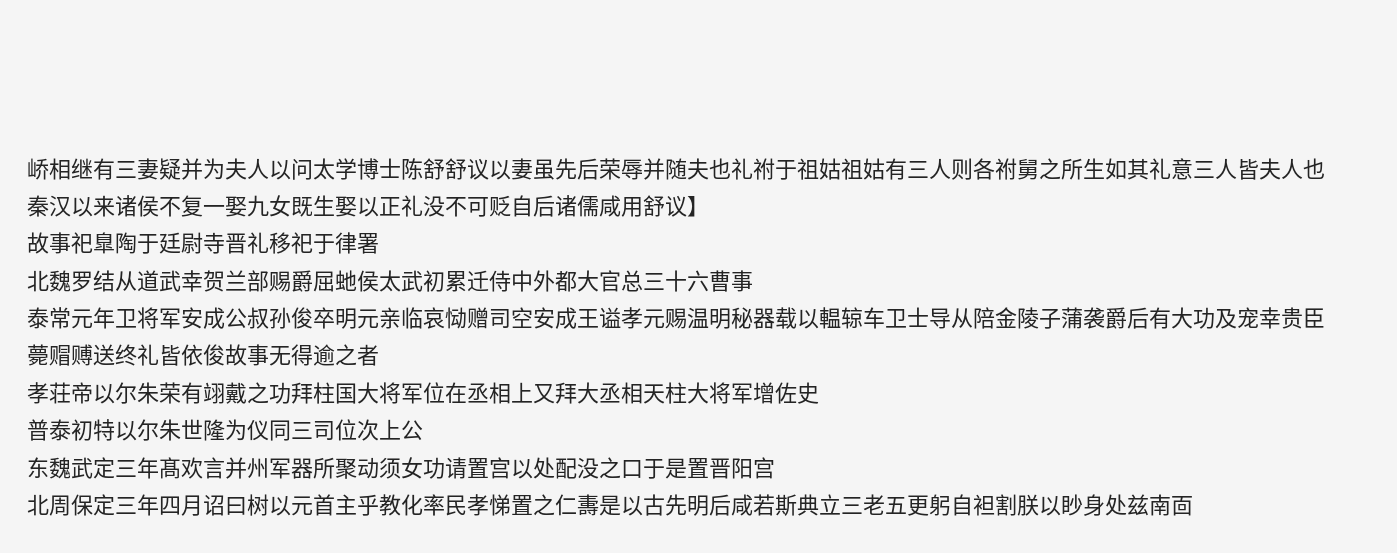峤相继有三妻疑并为夫人以问太学博士陈舒舒议以妻虽先后荣辱并随夫也礼祔于祖姑祖姑有三人则各祔舅之所生如其礼意三人皆夫人也秦汉以来诸侯不复一娶九女既生娶以正礼没不可贬自后诸儒咸用舒议】
故事祀臯陶于廷尉寺晋礼移祀于律署
北魏罗结从道武幸贺兰部赐爵屈虵侯太武初累迁侍中外都大官总三十六曹事
泰常元年卫将军安成公叔孙俊卒明元亲临哀恸赠司空安成王谥孝元赐温明秘器载以輼辌车卫士导从陪金陵子蒲袭爵后有大功及宠幸贵臣薨赗赙送终礼皆依俊故事无得逾之者
孝荘帝以尔朱荣有翊戴之功拜柱国大将军位在丞相上又拜大丞相天柱大将军增佐史
普泰初特以尔朱世隆为仪同三司位次上公
东魏武定三年髙欢言并州军器所聚动须女功请置宫以处配没之口于是置晋阳宫
北周保定三年四月诏曰树以元首主乎教化率民孝悌置之仁夀是以古先明后咸若斯典立三老五更躬自袒割朕以眇身处兹南靣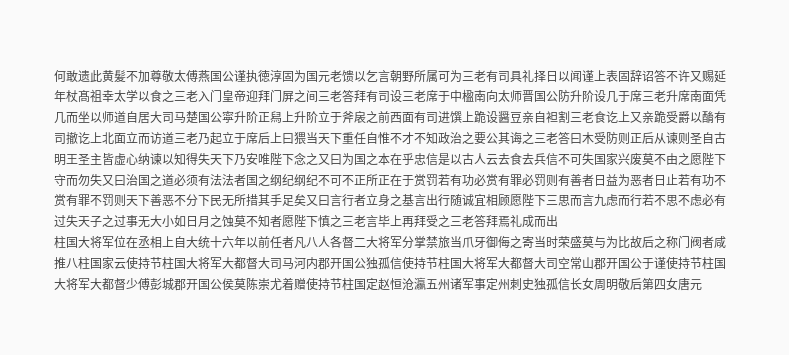何敢遗此黄髪不加尊敬太傅燕国公谨执徳淳固为国元老馈以乞言朝野所属可为三老有司具礼择日以闻谨上表固辞诏答不许又赐延年杖髙祖幸太学以食之三老入门皇帝迎拜门屏之间三老答拜有司设三老席于中楹南向太师晋国公防升阶设几于席三老升席南面凭几而坐以师道自居大司马楚国公寜升阶正舄上升阶立于斧扆之前西面有司进馔上跪设醤豆亲自袒割三老食讫上又亲跪受爵以酳有司撤讫上北面立而访道三老乃起立于席后上曰猥当天下重任自惟不才不知政治之要公其诲之三老答曰木受防则正后从谏则圣自古明王圣主皆虚心纳谏以知得失天下乃安唯陛下念之又曰为国之本在乎忠信是以古人云去食去兵信不可失国家兴废莫不由之愿陛下守而勿失又曰治国之道必须有法法者国之纲纪纲纪不可不正所正在于赏罚若有功必赏有罪必罚则有善者日益为恶者日止若有功不赏有罪不罚则天下善恶不分下民无所措其手足矣又曰言行者立身之基言出行随诚宜相顾愿陛下三思而言九虑而行若不思不虑必有过失天子之过事无大小如日月之蚀莫不知者愿陛下慎之三老言毕上再拜受之三老答拜焉礼成而出
柱国大将军位在丞相上自大统十六年以前任者凡八人各督二大将军分掌禁旅当爪牙御侮之寄当时荣盛莫与为比故后之称门阀者咸推八柱国家云使持节柱国大将军大都督大司马河内郡开国公独孤信使持节柱国大将军大都督大司空常山郡开国公于谨使持节柱国大将军大都督少傅彭城郡开国公侯莫陈崇尤着赠使持节柱国定赵恒沧瀛五州诸军事定州刺史独孤信长女周明敬后第四女唐元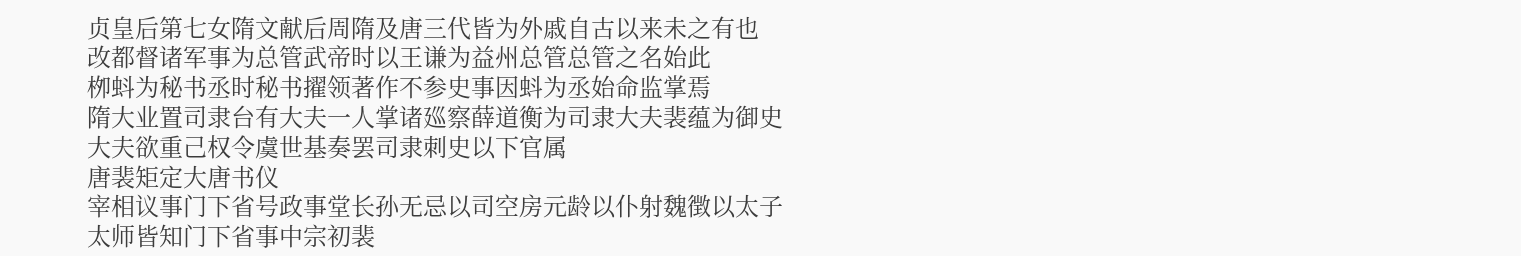贞皇后第七女隋文献后周隋及唐三代皆为外戚自古以来未之有也
改都督诸军事为总管武帝时以王谦为益州总管总管之名始此
栁蚪为秘书丞时秘书擢领著作不参史事因蚪为丞始命监掌焉
隋大业置司隶台有大夫一人掌诸廵察薛道衡为司隶大夫裴蕴为御史大夫欲重己权令虞世基奏罢司隶刺史以下官属
唐裴矩定大唐书仪
宰相议事门下省号政事堂长孙无忌以司空房元龄以仆射魏徴以太子太师皆知门下省事中宗初裴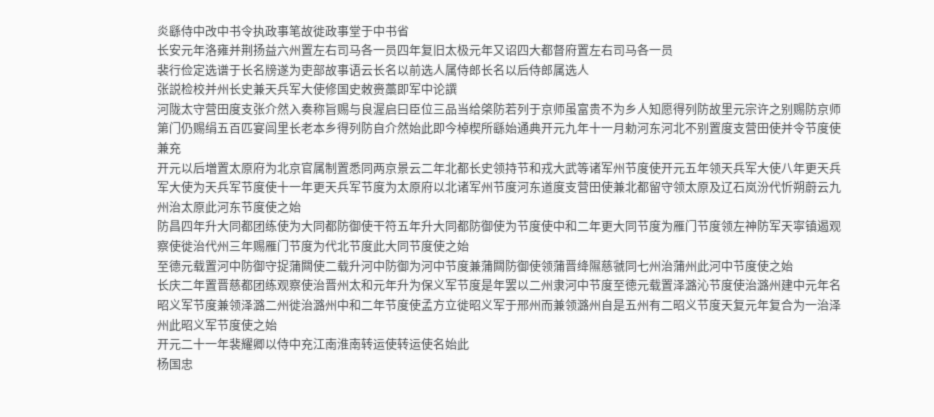炎繇侍中改中书令执政事笔故徙政事堂于中书省
长安元年洛雍并荆扬益六州置左右司马各一员四年复旧太极元年又诏四大都督府置左右司马各一员
裴行俭定选谱于长名牓遂为吏部故事语云长名以前选人属侍郎长名以后侍郎属选人
张説检校并州长史兼天兵军大使修国史敇赍藁即军中论譔
河陇太守营田度支张介然入奏称旨赐与良渥启曰臣位三品当给棨防若列于京师虽富贵不为乡人知愿得列防故里元宗许之别赐防京师第门仍赐绢五百匹宴闾里长老本乡得列防自介然始此即今棹楔所繇始通典开元九年十一月勅河东河北不别置度支营田使并令节度使兼充
开元以后増置太原府为北京官属制置悉同两京景云二年北都长史领持节和戎大武等诸军州节度使开元五年领天兵军大使八年更天兵军大使为天兵军节度使十一年更天兵军节度为太原府以北诸军州节度河东道度支营田使兼北都留守领太原及辽石岚汾代忻朔蔚云九州治太原此河东节度使之始
防昌四年升大同都团练使为大同都防御使干符五年升大同都防御使为节度使中和二年更大同节度为雁门节度领左神防军天寜镇遏观察使徙治代州三年赐雁门节度为代北节度此大同节度使之始
至德元载置河中防御守捉蒲闗使二载升河中防御为河中节度兼蒲闗防御使领蒲晋绛隰慈虢同七州治蒲州此河中节度使之始
长庆二年置晋慈都团练观察使治晋州太和元年升为保义军节度是年罢以二州隶河中节度至徳元载置泽潞沁节度使治潞州建中元年名昭义军节度兼领泽潞二州徙治潞州中和二年节度使孟方立徙昭义军于邢州而兼领潞州自是五州有二昭义节度天复元年复合为一治泽州此昭义军节度使之始
开元二十一年裴耀卿以侍中充江南淮南转运使转运使名始此
杨国忠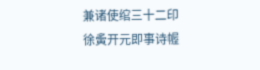兼诸使绾三十二印徐夤开元即事诗幄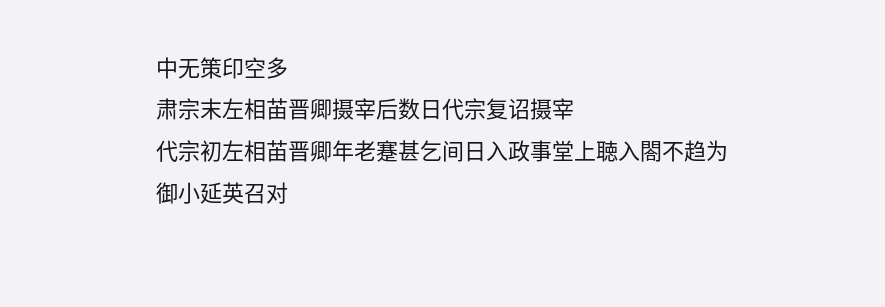中无策印空多
肃宗末左相苖晋卿摄宰后数日代宗复诏摄宰
代宗初左相苖晋卿年老蹇甚乞间日入政事堂上聴入閤不趋为御小延英召对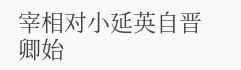宰相对小延英自晋卿始